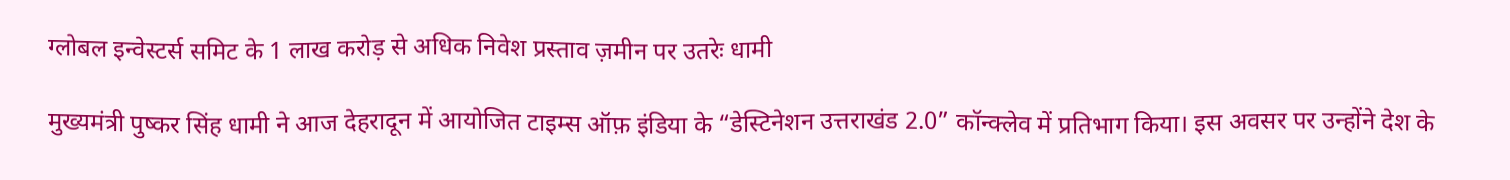ग्लोबल इन्वेस्टर्स समिट के 1 लाख करोड़ से अधिक निवेश प्रस्ताव ज़मीन पर उतरेः धामी

मुख्यमंत्री पुष्कर सिंह धामी ने आज देहरादून में आयोजित टाइम्स ऑफ़ इंडिया के “डेस्टिनेशन उत्तराखंड 2.0” कॉन्क्लेव में प्रतिभाग किया। इस अवसर पर उन्होंने देश के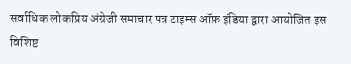सर्वाधिक लोकप्रिय अंग्रेजी समाचार पत्र टाइम्स ऑफ़ इंडिया द्वारा आयोजित इस विशिष्ट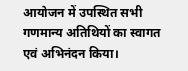आयोजन में उपस्थित सभी गणमान्य अतिथियों का स्वागत एवं अभिनंदन किया।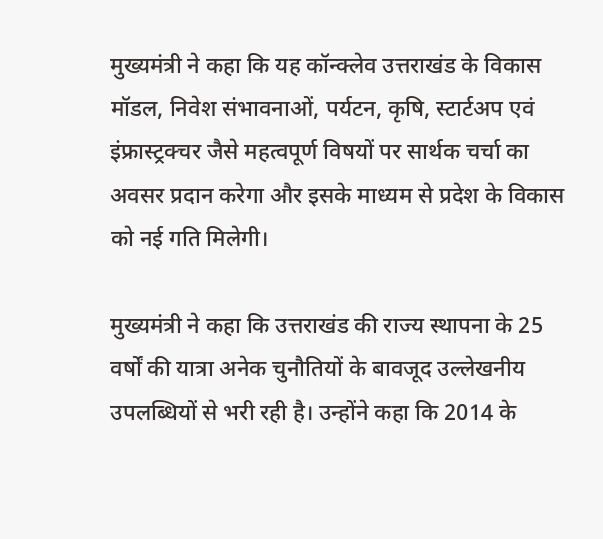मुख्यमंत्री ने कहा कि यह कॉन्क्लेव उत्तराखंड के विकास मॉडल, निवेश संभावनाओं, पर्यटन, कृषि, स्टार्टअप एवं इंफ्रास्ट्रक्चर जैसे महत्वपूर्ण विषयों पर सार्थक चर्चा का अवसर प्रदान करेगा और इसके माध्यम से प्रदेश के विकास को नई गति मिलेगी।

मुख्यमंत्री ने कहा कि उत्तराखंड की राज्य स्थापना के 25 वर्षों की यात्रा अनेक चुनौतियों के बावजूद उल्लेखनीय उपलब्धियों से भरी रही है। उन्होंने कहा कि 2014 के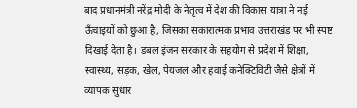बाद प्रधानमंत्री नरेंद्र मोदी के नेतृत्व में देश की विकास यात्रा ने नई ऊँचाइयों को छुआ है, जिसका सकारात्मक प्रभाव उत्तराखंड पर भी स्पष्ट दिखाई देता है। डबल इंजन सरकार के सहयोग से प्रदेश में शिक्षा, स्वास्थ्य, सड़क, खेल, पेयजल और हवाई कनेक्टिविटी जैसे क्षेत्रों में व्यापक सुधार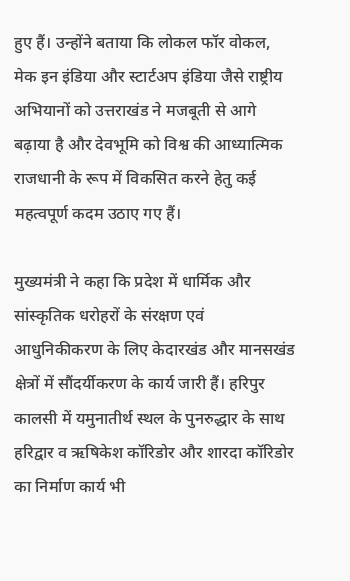हुए हैं। उन्होंने बताया कि लोकल फॉर वोकल, मेक इन इंडिया और स्टार्टअप इंडिया जैसे राष्ट्रीय अभियानों को उत्तराखंड ने मजबूती से आगे बढ़ाया है और देवभूमि को विश्व की आध्यात्मिक राजधानी के रूप में विकसित करने हेतु कई महत्वपूर्ण कदम उठाए गए हैं।

मुख्यमंत्री ने कहा कि प्रदेश में धार्मिक और सांस्कृतिक धरोहरों के संरक्षण एवं आधुनिकीकरण के लिए केदारखंड और मानसखंड क्षेत्रों में सौंदर्यीकरण के कार्य जारी हैं। हरिपुर कालसी में यमुनातीर्थ स्थल के पुनरुद्धार के साथ हरिद्वार व ऋषिकेश कॉरिडोर और शारदा कॉरिडोर का निर्माण कार्य भी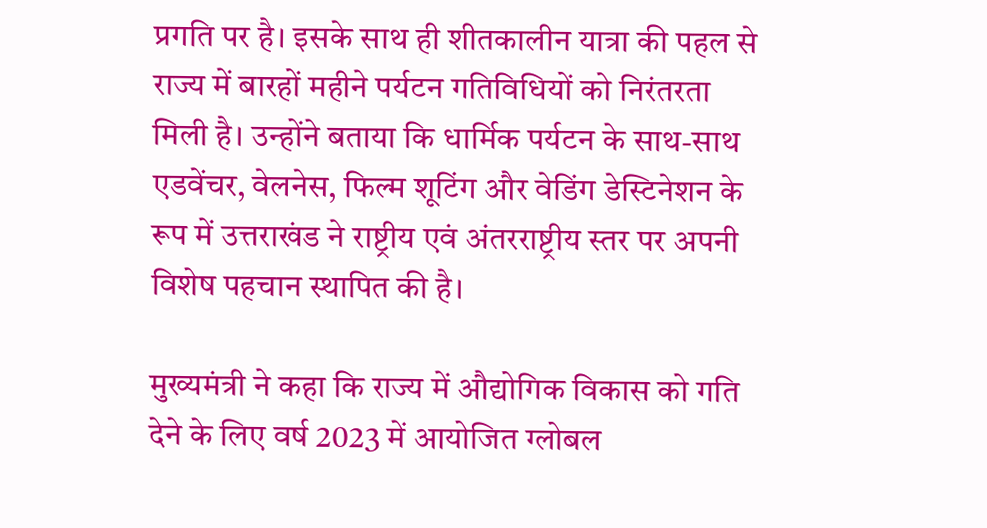प्रगति पर है। इसके साथ ही शीतकालीन यात्रा की पहल से राज्य में बारहों महीने पर्यटन गतिविधियों को निरंतरता मिली है। उन्होंने बताया कि धार्मिक पर्यटन के साथ-साथ एडवेंचर, वेलनेस, फिल्म शूटिंग और वेडिंग डेस्टिनेशन के रूप में उत्तराखंड ने राष्ट्रीय एवं अंतरराष्ट्रीय स्तर पर अपनी विशेष पहचान स्थापित की है।

मुख्यमंत्री ने कहा कि राज्य में औद्योगिक विकास को गति देने के लिए वर्ष 2023 में आयोजित ग्लोबल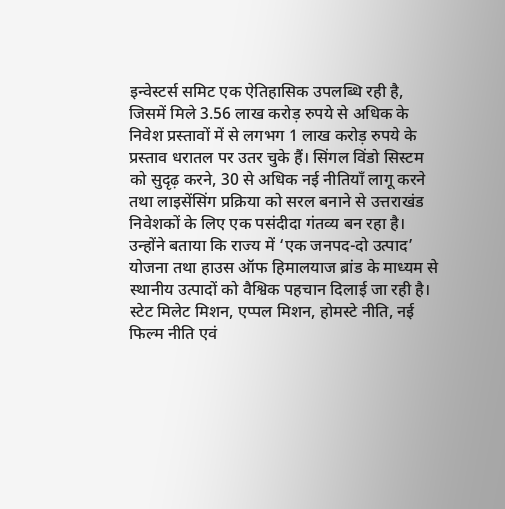इन्वेस्टर्स समिट एक ऐतिहासिक उपलब्धि रही है, जिसमें मिले 3.56 लाख करोड़ रुपये से अधिक के निवेश प्रस्तावों में से लगभग 1 लाख करोड़ रुपये के प्रस्ताव धरातल पर उतर चुके हैं। सिंगल विंडो सिस्टम को सुदृढ़ करने, 30 से अधिक नई नीतियाँ लागू करने तथा लाइसेंसिंग प्रक्रिया को सरल बनाने से उत्तराखंड निवेशकों के लिए एक पसंदीदा गंतव्य बन रहा है। उन्होंने बताया कि राज्य में ‘एक जनपद-दो उत्पाद’ योजना तथा हाउस ऑफ हिमालयाज ब्रांड के माध्यम से स्थानीय उत्पादों को वैश्विक पहचान दिलाई जा रही है। स्टेट मिलेट मिशन, एप्पल मिशन, होमस्टे नीति, नई फिल्म नीति एवं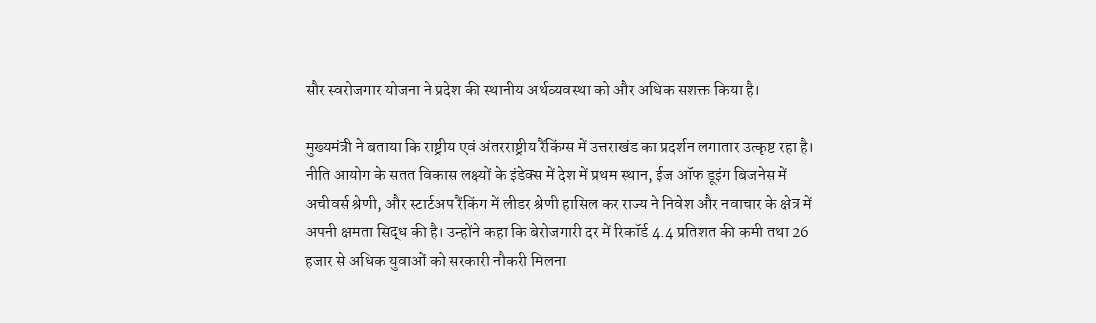सौर स्वरोजगार योजना ने प्रदेश की स्थानीय अर्थव्यवस्था को और अधिक सशक्त किया है।

मुख्यमंत्री ने बताया कि राष्ट्रीय एवं अंतरराष्ट्रीय रैंकिंग्स में उत्तराखंड का प्रदर्शन लगातार उत्कृष्ट रहा है। नीति आयोग के सतत विकास लक्ष्यों के इंडेक्स में देश में प्रथम स्थान, ईज ऑफ डूइंग बिजनेस में अचीवर्स श्रेणी, और स्टार्टअप रैंकिंग में लीडर श्रेणी हासिल कर राज्य ने निवेश और नवाचार के क्षेत्र में अपनी क्षमता सिद्ध की है। उन्होंने कहा कि बेरोजगारी दर में रिकॉर्ड 4.4 प्रतिशत की कमी तथा 26 हजार से अधिक युवाओं को सरकारी नौकरी मिलना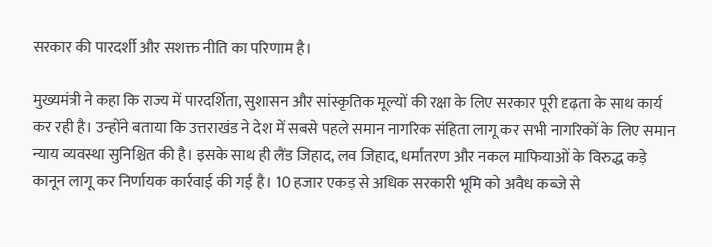सरकार की पारदर्शी और सशक्त नीति का परिणाम है।

मुख्यमंत्री ने कहा कि राज्य में पारदर्शिता, सुशासन और सांस्कृतिक मूल्यों की रक्षा के लिए सरकार पूरी दृढ़ता के साथ कार्य कर रही है। उन्होंने बताया कि उत्तराखंड ने देश में सबसे पहले समान नागरिक संहिता लागू कर सभी नागरिकों के लिए समान न्याय व्यवस्था सुनिश्चित की है। इसके साथ ही लैंड जिहाद, लव जिहाद, धर्मांतरण और नकल माफियाओं के विरुद्ध कड़े कानून लागू कर निर्णायक कार्रवाई की गई है। 10 हजार एकड़ से अधिक सरकारी भूमि को अवैध कब्जे से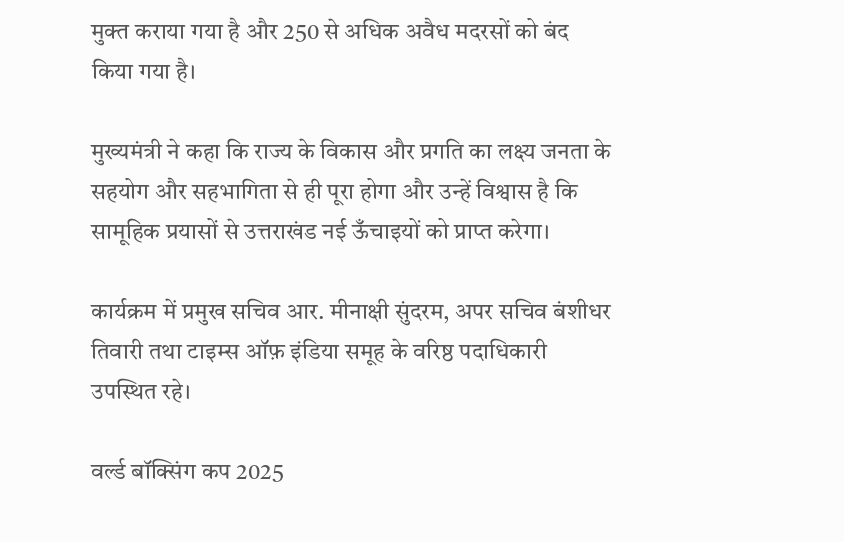मुक्त कराया गया है और 250 से अधिक अवैध मदरसों को बंद किया गया है।

मुख्यमंत्री ने कहा कि राज्य के विकास और प्रगति का लक्ष्य जनता के सहयोग और सहभागिता से ही पूरा होगा और उन्हें विश्वास है कि सामूहिक प्रयासों से उत्तराखंड नई ऊँचाइयों को प्राप्त करेगा।

कार्यक्रम में प्रमुख सचिव आर. मीनाक्षी सुंदरम, अपर सचिव बंशीधर तिवारी तथा टाइम्स ऑफ़ इंडिया समूह के वरिष्ठ पदाधिकारी उपस्थित रहे।

वर्ल्ड बॉक्सिंग कप 2025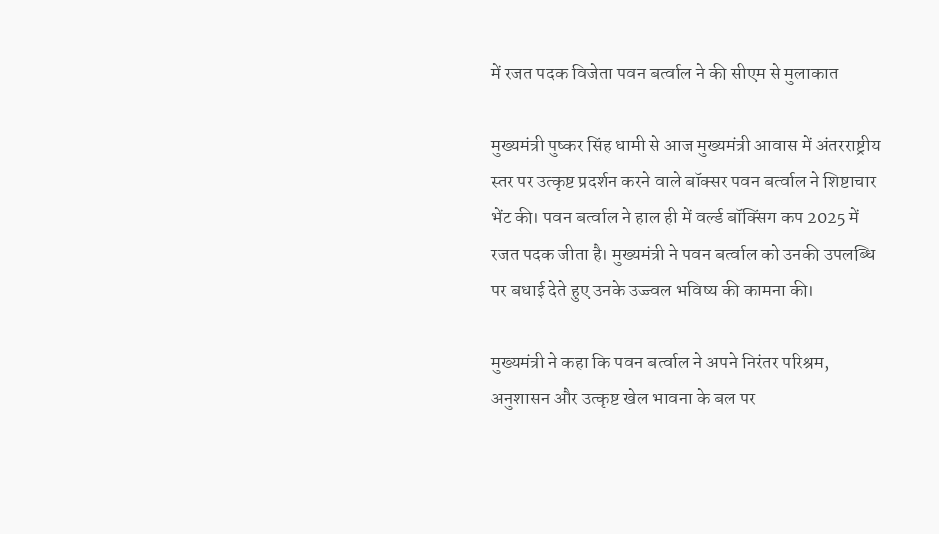में रजत पदक विजेता पवन बर्त्वाल ने की सीएम से मुलाकात

मुख्यमंत्री पुष्कर सिंह धामी से आज मुख्यमंत्री आवास में अंतरराष्ट्रीय स्तर पर उत्कृष्ट प्रदर्शन करने वाले बॉक्सर पवन बर्त्वाल ने शिष्टाचार भेंट की। पवन बर्त्वाल ने हाल ही में वर्ल्ड बॉक्सिंग कप 2025 में रजत पदक जीता है। मुख्यमंत्री ने पवन बर्त्वाल को उनकी उपलब्धि पर बधाई देते हुए उनके उज्ज्वल भविष्य की कामना की।

मुख्यमंत्री ने कहा कि पवन बर्त्वाल ने अपने निरंतर परिश्रम, अनुशासन और उत्कृष्ट खेल भावना के बल पर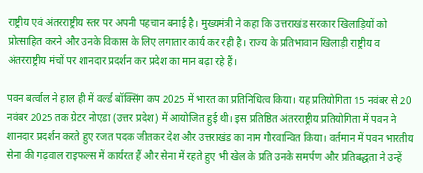राष्ट्रीय एवं अंतरराष्ट्रीय स्तर पर अपनी पहचान बनाई है। मुख्यमंत्री ने कहा कि उत्तराखंड सरकार खिलाड़ियों को प्रोत्साहित करने और उनके विकास के लिए लगातार कार्य कर रही है। राज्य के प्रतिभावान खिलाड़ी राष्ट्रीय व अंतरराष्ट्रीय मंचों पर शानदार प्रदर्शन कर प्रदेश का मान बढ़ा रहे हैं।

पवन बर्त्वाल ने हाल ही में वर्ल्ड बॉक्सिंग कप 2025 में भारत का प्रतिनिधित्व किया। यह प्रतियोगिता 15 नवंबर से 20 नवंबर 2025 तक ग्रेटर नोएडा (उत्तर प्रदेश) में आयोजित हुई थी। इस प्रतिष्ठित अंतरराष्ट्रीय प्रतियोगिता में पवन ने शानदार प्रदर्शन करते हुए रजत पदक जीतकर देश और उत्तराखंड का नाम गौरवान्वित किया। वर्तमान में पवन भारतीय सेना की गढ़वाल राइफल्स में कार्यरत हैं और सेना में रहते हुए भी खेल के प्रति उनके समर्पण और प्रतिबद्धता ने उन्हें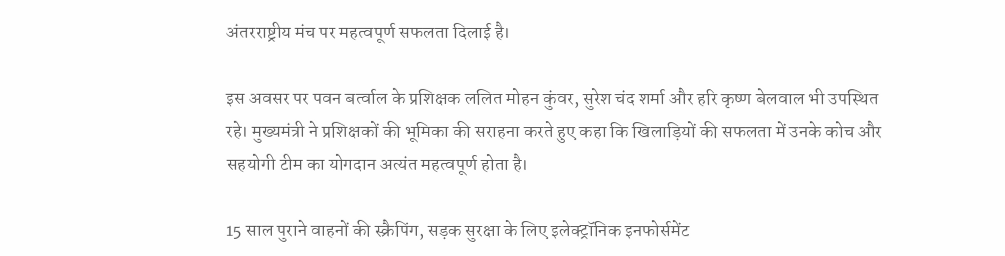अंतरराष्ट्रीय मंच पर महत्वपूर्ण सफलता दिलाई है।

इस अवसर पर पवन बर्त्वाल के प्रशिक्षक ललित मोहन कुंवर, सुरेश चंद शर्मा और हरि कृष्ण बेलवाल भी उपस्थित रहे। मुख्यमंत्री ने प्रशिक्षकों की भूमिका की सराहना करते हुए कहा कि खिलाड़ियों की सफलता में उनके कोच और सहयोगी टीम का योगदान अत्यंत महत्वपूर्ण होता है।

15 साल पुराने वाहनों की स्क्रैपिंग, सड़क सुरक्षा के लिए इलेक्ट्रॉनिक इनफोर्समेंट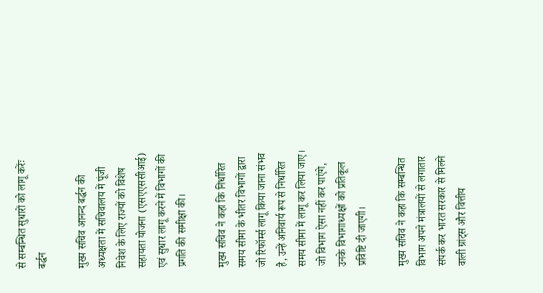से सम्बन्धित सुधारों को लागू करेंः बर्द्धन

मुख्य सचिव आनन्द बर्द्धन की अध्यक्षता में सचिवालय में पूंजी निवेश के लिए राज्यों को विशेष सहायता योजना (एसएएससीआई) एवं सुधार लागू करने में विभागों की प्रगति की समीक्षा की।

मुख्य सचिव ने कहा कि निर्धारित समय सीमा के भीतर विभागों द्वारा जो रिफॉर्म्स लागू किया जाना संभव है, उन्हें अनिवार्य रूप से निर्धारित समय सीमा में लागू कर लिया जाए। जो विभाग ऐसा नहीं कर पाएंगे, उनके विभागाध्यक्षों को प्रतिकूल प्रविष्टि दी जाएगी।

मुख्य सचिव ने कहा कि सम्बन्धित विभाग अपने मंत्रालयों से लगातार संपर्क कर भारत सरकार से मिलने वाली ग्रांट्स और वित्तीय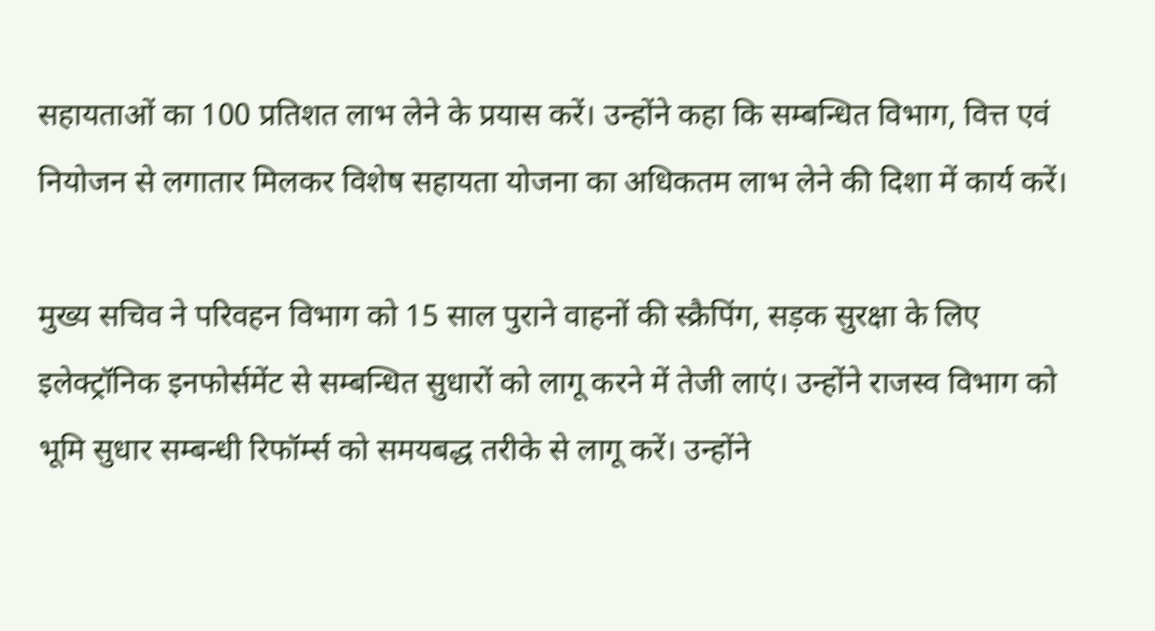सहायताओं का 100 प्रतिशत लाभ लेने के प्रयास करें। उन्होंने कहा कि सम्बन्धित विभाग, वित्त एवं नियोजन से लगातार मिलकर विशेष सहायता योजना का अधिकतम लाभ लेने की दिशा में कार्य करें।

मुख्य सचिव ने परिवहन विभाग को 15 साल पुराने वाहनों की स्क्रैपिंग, सड़क सुरक्षा के लिए इलेक्ट्रॉनिक इनफोर्समेंट से सम्बन्धित सुधारों को लागू करने में तेजी लाएं। उन्होंने राजस्व विभाग को भूमि सुधार सम्बन्धी रिफॉर्म्स को समयबद्ध तरीके से लागू करें। उन्होंने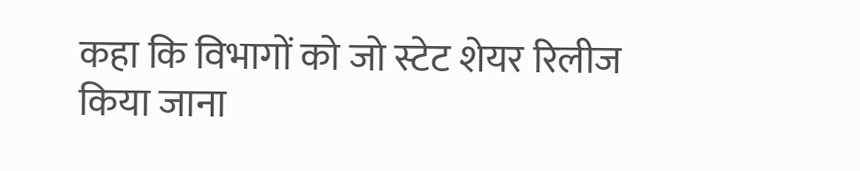कहा कि विभागों को जो स्टेट शेयर रिलीज किया जाना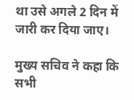था उसे अगले 2 दिन में जारी कर दिया जाए।

मुख्य सचिव ने कहा कि सभी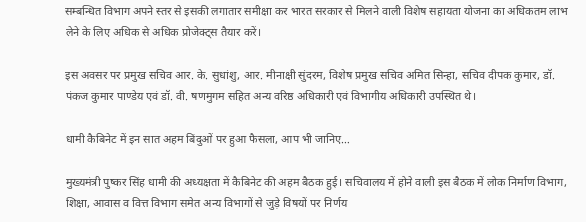सम्बन्धित विभाग अपने स्तर से इसकी लगातार समीक्षा कर भारत सरकार से मिलने वाली विशेष सहायता योजना का अधिकतम लाभ लेने के लिए अधिक से अधिक प्रोजेक्ट्स तैयार करें।

इस अवसर पर प्रमुख सचिव आर. के. सुधांशु, आर. मीनाक्षी सुंदरम, विशेष प्रमुख सचिव अमित सिन्हा, सचिव दीपक कुमार, डॉ. पंकज कुमार पाण्डेय एवं डॉ. वी. षणमुगम सहित अन्य वरिष्ठ अधिकारी एवं विभागीय अधिकारी उपस्थित थे।

धामी कैबिनेट में इन सात अहम बिंदुओं पर हुआ फैसला, आप भी जानिए…

मुख्यमंत्री पुष्कर सिंह धामी की अध्यक्षता में कैबिनेट की अहम बैठक हुई। सचिवालय में होने वाली इस बैठक में लोक निर्माण विभाग, शिक्षा, आवास व वित्त विभाग समेत अन्य विभागों से जुड़े विषयों पर निर्णय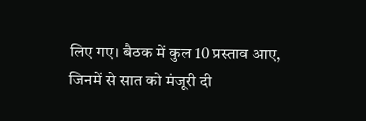लिए गए। बैठक में कुल 10 प्रस्ताव आए, जिनमें से सात को मंजूरी दी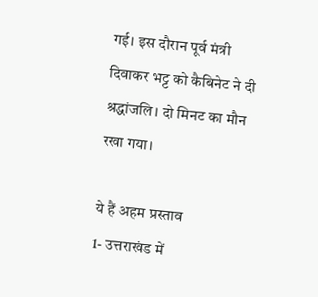गई। इस दौरान पूर्व मंत्री दिवाकर भट्ट को कैबिनेट ने दी श्रद्धांजलि। दो मिनट का मौन रखा गया।

ये हैं अहम प्रस्‍ताव
1- उत्तराखंड में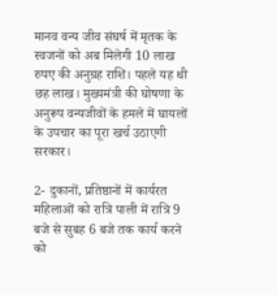मानव वन्य जीव संघर्ष में मृतक के स्वजनों को अब मिलेगी 10 लाख रुपए की अनुग्रह राशि। पहले यह थी छह लाख। मुख्यमंत्री की घोषणा के अनुरूप वन्यजीवों के हमले में घायलों के उपचार का पूरा खर्च उठाएगी सरकार।

2- दुकानों, प्रतिष्ठानों में कार्यरत महिलाओं को रात्रि पाली में रात्रि 9 बजे से सुबह 6 बजे तक कार्य करने को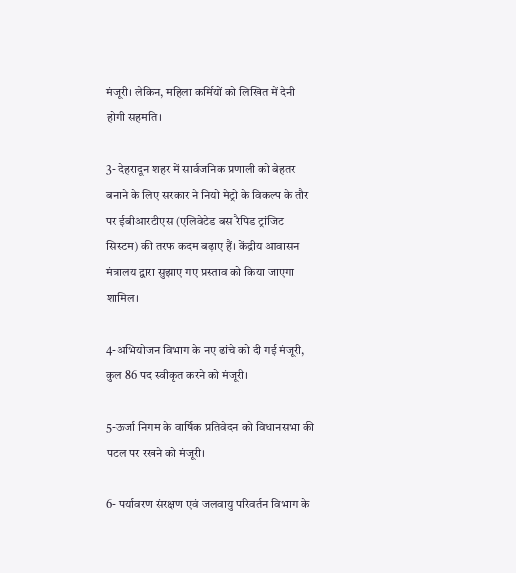मंजूरी। लेकिन, महिला कर्मियों को लिखित में देनी होगी सहमति।

3- देहरादून शहर में सार्वजनिक प्रणाली को बेहतर बनाने के लिए सरकार ने नियो मेट्रो के विकल्प के तौर पर ईबीआरटीएस (एलिवेटेड बस रैपिड ट्रांजिट सिस्टम) की तरफ कदम बढ़ाए हैं। केंद्रीय आवासन मंत्रालय द्वारा सुझाए गए प्रस्ताव को किया जाएगा शामिल।

4-अभियोजन विभाग के नए ढांचे को दी गई मंजूरी, कुल 86 पद स्वीकृत करने को मंजूरी।

5-ऊर्जा निगम के वार्षिक प्रतिवेदन को विधानसभा की पटल पर रखने को मंजूरी।

6- पर्यावरण संरक्षण एवं जलवायु परिवर्तन विभाग के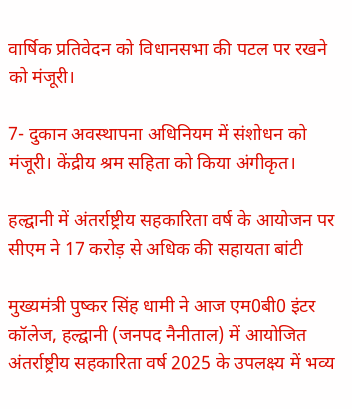वार्षिक प्रतिवेदन को विधानसभा की पटल पर रखने को मंजूरी।

7- दुकान अवस्थापना अधिनियम में संशोधन को मंजूरी। केंद्रीय श्रम सहिता को किया अंगीकृत।

हल्द्वानी में अंतर्राष्ट्रीय सहकारिता वर्ष के आयोजन पर सीएम ने 17 करोड़ से अधिक की सहायता बांटी

मुख्यमंत्री पुष्कर सिंह धामी ने आज एम0बी0 इंटर कॉलेज, हल्द्वानी (जनपद नैनीताल) में आयोजित अंतर्राष्ट्रीय सहकारिता वर्ष 2025 के उपलक्ष्य में भव्य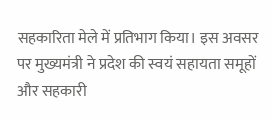सहकारिता मेले में प्रतिभाग किया। इस अवसर पर मुख्यमंत्री ने प्रदेश की स्वयं सहायता समूहों और सहकारी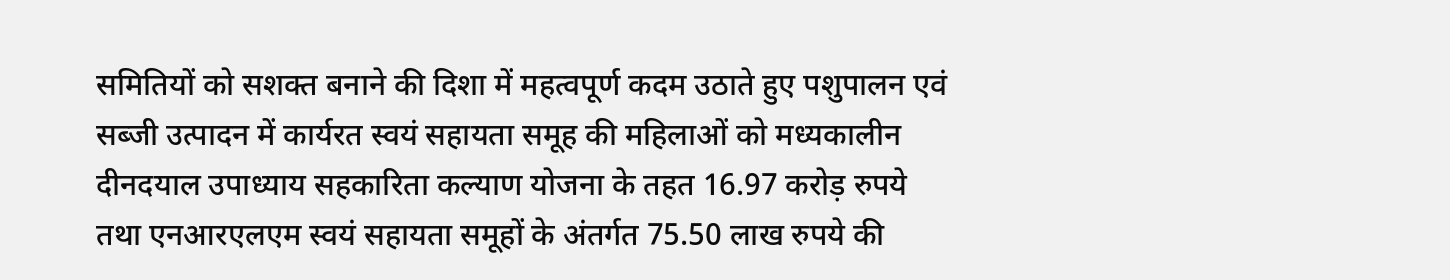समितियों को सशक्त बनाने की दिशा में महत्वपूर्ण कदम उठाते हुए पशुपालन एवं सब्जी उत्पादन में कार्यरत स्वयं सहायता समूह की महिलाओं को मध्यकालीन दीनदयाल उपाध्याय सहकारिता कल्याण योजना के तहत 16.97 करोड़ रुपये तथा एनआरएलएम स्वयं सहायता समूहों के अंतर्गत 75.50 लाख रुपये की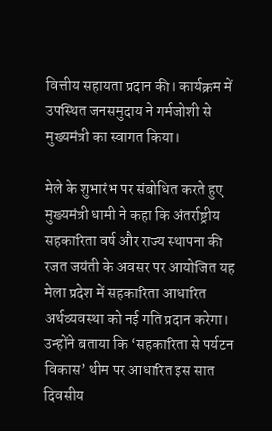वित्तीय सहायता प्रदान की। कार्यक्रम में उपस्थित जनसमुदाय ने गर्मजोशी से मुख्यमंत्री का स्वागत किया।

मेले के शुभारंभ पर संबोधित करते हुए मुख्यमंत्री धामी ने कहा कि अंतर्राष्ट्रीय सहकारिता वर्ष और राज्य स्थापना की रजत जयंती के अवसर पर आयोजित यह मेला प्रदेश में सहकारिता आधारित अर्थव्यवस्था को नई गति प्रदान करेगा। उन्होंने बताया कि ‘सहकारिता से पर्यटन विकास’ थीम पर आधारित इस सात दिवसीय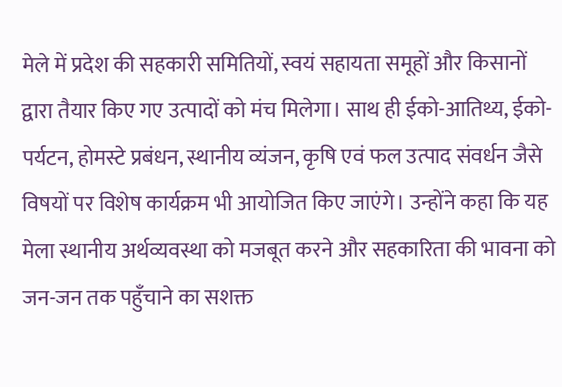मेले में प्रदेश की सहकारी समितियों, स्वयं सहायता समूहों और किसानों द्वारा तैयार किए गए उत्पादों को मंच मिलेगा। साथ ही ईको-आतिथ्य, ईको-पर्यटन, होमस्टे प्रबंधन, स्थानीय व्यंजन, कृषि एवं फल उत्पाद संवर्धन जैसे विषयों पर विशेष कार्यक्रम भी आयोजित किए जाएंगे। उन्होंने कहा कि यह मेला स्थानीय अर्थव्यवस्था को मजबूत करने और सहकारिता की भावना को जन-जन तक पहुँचाने का सशक्त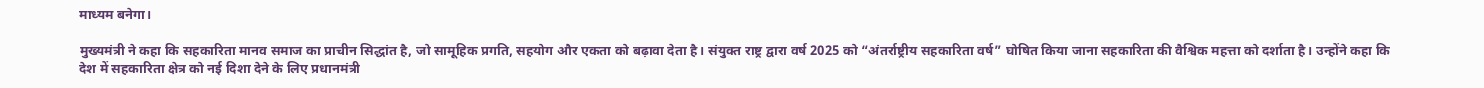माध्यम बनेगा।

मुख्यमंत्री ने कहा कि सहकारिता मानव समाज का प्राचीन सिद्धांत है, जो सामूहिक प्रगति, सहयोग और एकता को बढ़ावा देता है। संयुक्त राष्ट्र द्वारा वर्ष 2025 को “अंतर्राष्ट्रीय सहकारिता वर्ष” घोषित किया जाना सहकारिता की वैश्विक महत्ता को दर्शाता है। उन्होंने कहा कि देश में सहकारिता क्षेत्र को नई दिशा देने के लिए प्रधानमंत्री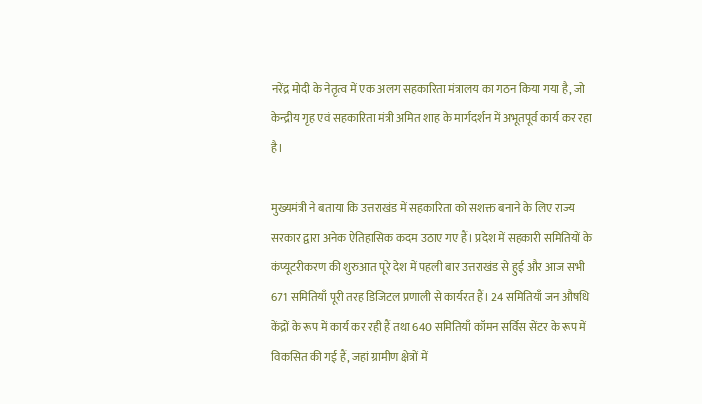नरेंद्र मोदी के नेतृत्व में एक अलग सहकारिता मंत्रालय का गठन किया गया है, जो केन्द्रीय गृह एवं सहकारिता मंत्री अमित शाह के मार्गदर्शन में अभूतपूर्व कार्य कर रहा है।

मुख्यमंत्री ने बताया कि उत्तराखंड में सहकारिता को सशक्त बनाने के लिए राज्य सरकार द्वारा अनेक ऐतिहासिक कदम उठाए गए हैं। प्रदेश में सहकारी समितियों के कंप्यूटरीकरण की शुरुआत पूरे देश में पहली बार उत्तराखंड से हुई और आज सभी 671 समितियाँ पूरी तरह डिजिटल प्रणाली से कार्यरत हैं। 24 समितियाँ जन औषधि केंद्रों के रूप में कार्य कर रही हैं तथा 640 समितियाँ कॉमन सर्विस सेंटर के रूप में विकसित की गई हैं, जहां ग्रामीण क्षेत्रों में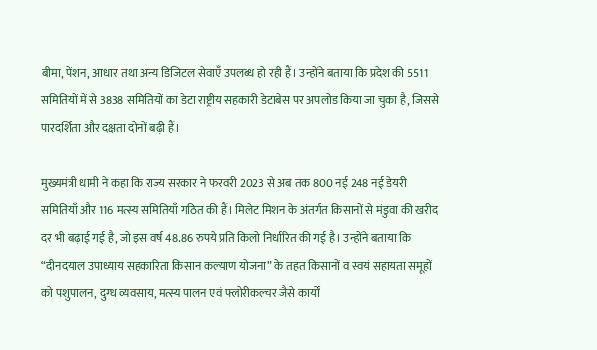बीमा, पेंशन, आधार तथा अन्य डिजिटल सेवाएँ उपलब्ध हो रही हैं। उन्होंने बताया कि प्रदेश की 5511 समितियों में से 3838 समितियों का डेटा राष्ट्रीय सहकारी डेटाबेस पर अपलोड किया जा चुका है, जिससे पारदर्शिता और दक्षता दोनों बढ़ी हैं।

मुख्यमंत्री धामी ने कहा कि राज्य सरकार ने फरवरी 2023 से अब तक 800 नई 248 नई डेयरी समितियाँ और 116 मत्स्य समितियाँ गठित की हैं। मिलेट मिशन के अंतर्गत किसानों से मंडुवा की खरीद दर भी बढ़ाई गई है, जो इस वर्ष 48.86 रुपये प्रति किलो निर्धारित की गई है। उन्होंने बताया कि “दीनदयाल उपाध्याय सहकारिता किसान कल्याण योजना” के तहत किसानों व स्वयं सहायता समूहों को पशुपालन, दुग्ध व्यवसाय, मत्स्य पालन एवं फ्लोरीकल्चर जैसे कार्यों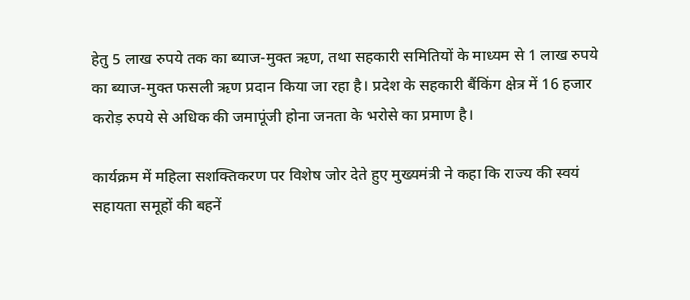हेतु 5 लाख रुपये तक का ब्याज-मुक्त ऋण, तथा सहकारी समितियों के माध्यम से 1 लाख रुपये का ब्याज-मुक्त फसली ऋण प्रदान किया जा रहा है। प्रदेश के सहकारी बैंकिंग क्षेत्र में 16 हजार करोड़ रुपये से अधिक की जमापूंजी होना जनता के भरोसे का प्रमाण है।

कार्यक्रम में महिला सशक्तिकरण पर विशेष जोर देते हुए मुख्यमंत्री ने कहा कि राज्य की स्वयं सहायता समूहों की बहनें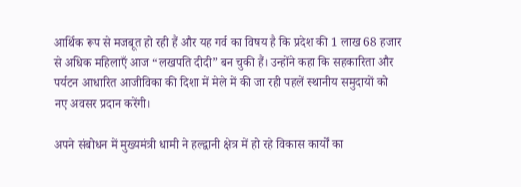आर्थिक रूप से मजबूत हो रही हैं और यह गर्व का विषय है कि प्रदेश की 1 लाख 68 हजार से अधिक महिलाएँ आज “लखपति दीदी” बन चुकी हैं। उन्होंने कहा कि सहकारिता और पर्यटन आधारित आजीविका की दिशा में मेले में की जा रही पहलें स्थानीय समुदायों को नए अवसर प्रदान करेंगी।

अपने संबोधन में मुख्यमंत्री धामी ने हल्द्वानी क्षेत्र में हो रहे विकास कार्यों का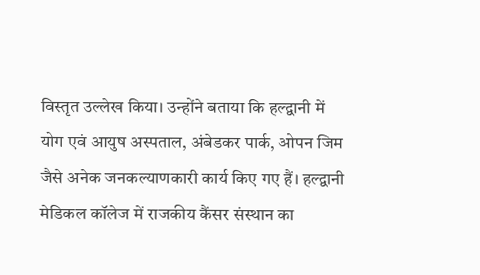विस्तृत उल्लेख किया। उन्होंने बताया कि हल्द्वानी में योग एवं आयुष अस्पताल, अंबेडकर पार्क, ओपन जिम जैसे अनेक जनकल्याणकारी कार्य किए गए हैं। हल्द्वानी मेडिकल कॉलेज में राजकीय कैंसर संस्थान का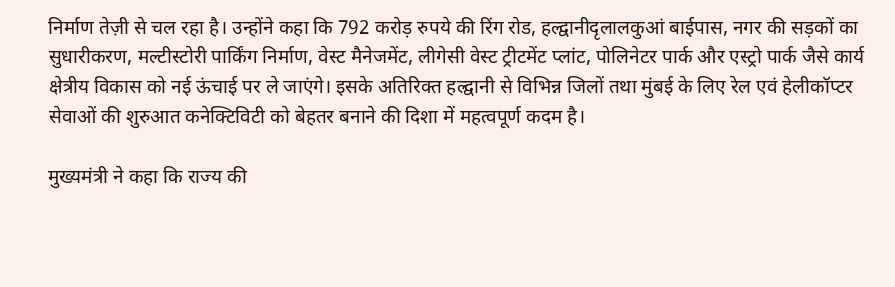निर्माण तेज़ी से चल रहा है। उन्होंने कहा कि 792 करोड़ रुपये की रिंग रोड, हल्द्वानीदृलालकुआं बाईपास, नगर की सड़कों का सुधारीकरण, मल्टीस्टोरी पार्किंग निर्माण, वेस्ट मैनेजमेंट, लीगेसी वेस्ट ट्रीटमेंट प्लांट, पोलिनेटर पार्क और एस्ट्रो पार्क जैसे कार्य क्षेत्रीय विकास को नई ऊंचाई पर ले जाएंगे। इसके अतिरिक्त हल्द्वानी से विभिन्न जिलों तथा मुंबई के लिए रेल एवं हेलीकॉप्टर सेवाओं की शुरुआत कनेक्टिविटी को बेहतर बनाने की दिशा में महत्वपूर्ण कदम है।

मुख्यमंत्री ने कहा कि राज्य की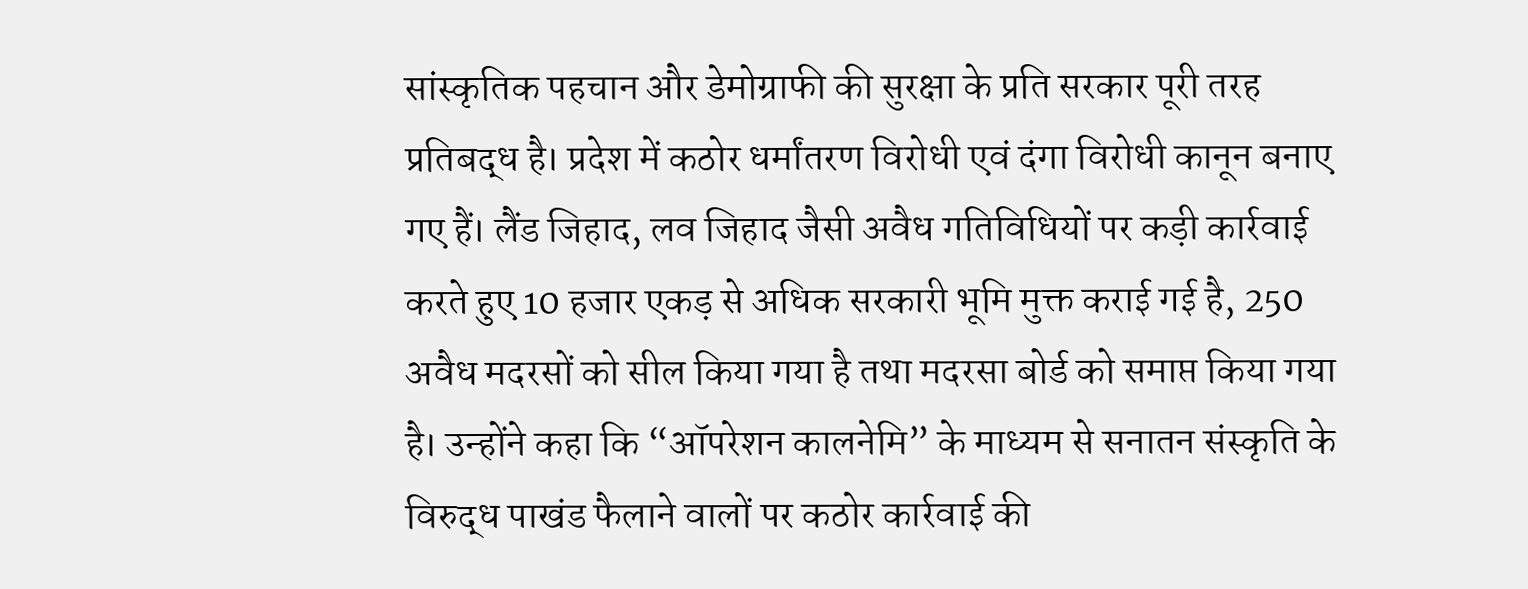सांस्कृतिक पहचान और डेमोग्राफी की सुरक्षा के प्रति सरकार पूरी तरह प्रतिबद्ध है। प्रदेश में कठोर धर्मांतरण विरोधी एवं दंगा विरोधी कानून बनाए गए हैं। लैंड जिहाद, लव जिहाद जैसी अवैध गतिविधियों पर कड़ी कार्रवाई करते हुए 10 हजार एकड़ से अधिक सरकारी भूमि मुक्त कराई गई है, 250 अवैध मदरसों को सील किया गया है तथा मदरसा बोर्ड को समाप्त किया गया है। उन्होंने कहा कि “ऑपरेशन कालनेमि” के माध्यम से सनातन संस्कृति के विरुद्ध पाखंड फैलाने वालों पर कठोर कार्रवाई की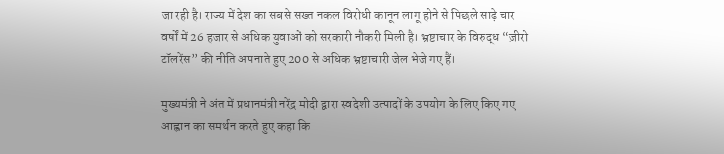जा रही है। राज्य में देश का सबसे सख्त नकल विरोधी कानून लागू होने से पिछले साढ़े चार वर्षों में 26 हजार से अधिक युवाओं को सरकारी नौकरी मिली है। भ्रष्टाचार के विरुद्ध “ज़ीरो टॉलरेंस” की नीति अपनाते हुए 200 से अधिक भ्रष्टाचारी जेल भेजे गए हैं।

मुख्यमंत्री ने अंत में प्रधानमंत्री नरेंद्र मोदी द्वारा स्वदेशी उत्पादों के उपयोग के लिए किए गए आह्वान का समर्थन करते हुए कहा कि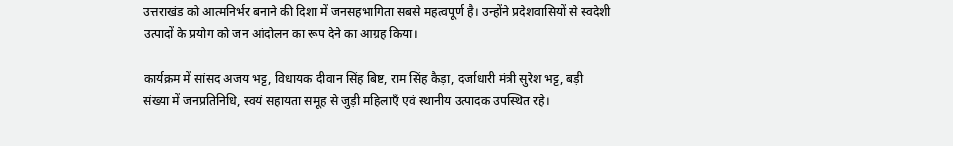उत्तराखंड को आत्मनिर्भर बनाने की दिशा में जनसहभागिता सबसे महत्वपूर्ण है। उन्होंने प्रदेशवासियों से स्वदेशी उत्पादों के प्रयोग को जन आंदोलन का रूप देने का आग्रह किया।

कार्यक्रम में सांसद अजय भट्ट, विधायक दीवान सिंह बिष्ट, राम सिंह कैड़ा, दर्जाधारी मंत्री सुरेश भट्ट, बड़ी संख्या में जनप्रतिनिधि, स्वयं सहायता समूह से जुड़ी महिलाएँ एवं स्थानीय उत्पादक उपस्थित रहे।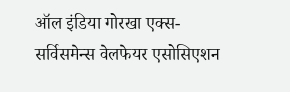ऑल इंडिया गोरखा एक्स-सर्विसमेन्स वेलफेयर एसोसिएशन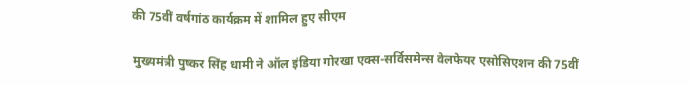की 75वीं वर्षगांठ कार्यक्रम में शामिल हुए सीएम

मुख्यमंत्री पुष्कर सिंह धामी ने ऑल इंडिया गोरखा एक्स-सर्विसमेन्स वेलफेयर एसोसिएशन की 75वीं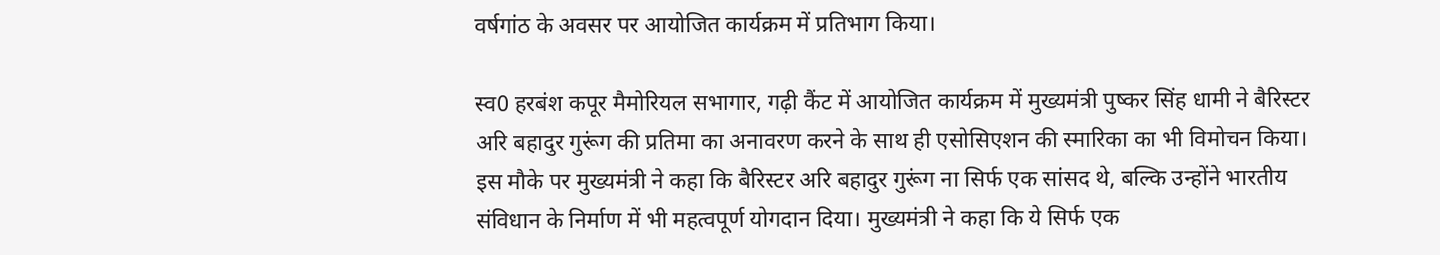वर्षगांठ के अवसर पर आयोजित कार्यक्रम में प्रतिभाग किया।

स्व0 हरबंश कपूर मैमोरियल सभागार, गढ़ी कैंट में आयोजित कार्यक्रम में मुख्यमंत्री पुष्कर सिंह धामी ने बैरिस्टर अरि बहादुर गुरूंग की प्रतिमा का अनावरण करने के साथ ही एसोसिएशन की स्मारिका का भी विमोचन किया। इस मौके पर मुख्यमंत्री ने कहा कि बैरिस्टर अरि बहादुर गुरूंग ना सिर्फ एक सांसद थे, बल्कि उन्होंने भारतीय संविधान के निर्माण में भी महत्वपूर्ण योगदान दिया। मुख्यमंत्री ने कहा कि ये सिर्फ एक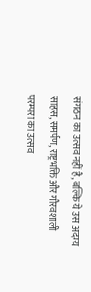संगठन का उत्सव नहीं है, बल्कि ये उस अदम्य साहस, समर्पण, राष्ट्रभक्ति और गौरवशाली परम्परा का उत्सव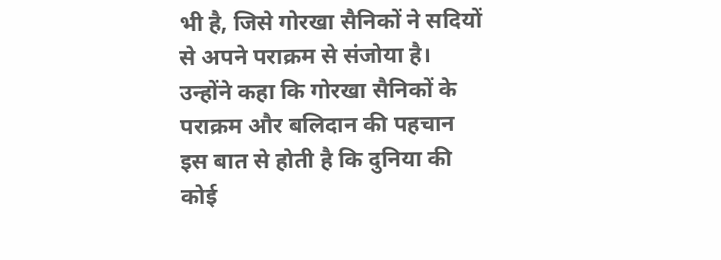भी है, जिसे गोरखा सैनिकों ने सदियों से अपने पराक्रम से संजोया है। उन्होंने कहा कि गोरखा सैनिकों के पराक्रम और बलिदान की पहचान इस बात से होती है कि दुनिया की कोई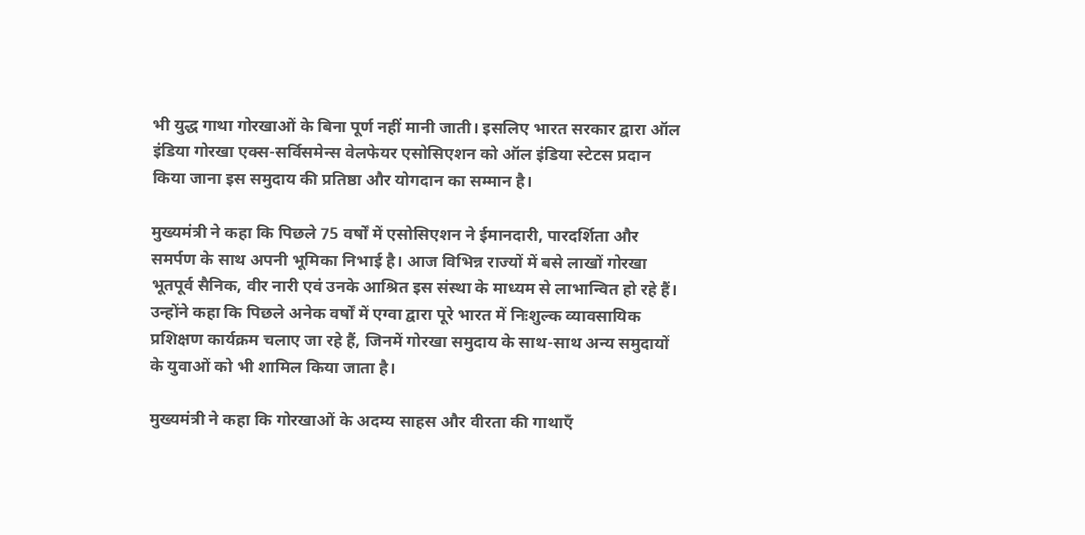भी युद्ध गाथा गोरखाओं के बिना पूर्ण नहीं मानी जाती। इसलिए भारत सरकार द्वारा ऑल इंडिया गोरखा एक्स-सर्विसमेन्स वेलफेयर एसोसिएशन को ऑल इंडिया स्टेटस प्रदान किया जाना इस समुदाय की प्रतिष्ठा और योगदान का सम्मान है।

मुख्यमंत्री ने कहा कि पिछले 75 वर्षों में एसोसिएशन ने ईमानदारी, पारदर्शिता और समर्पण के साथ अपनी भूमिका निभाई है। आज विभिन्न राज्यों में बसे लाखों गोरखा भूतपूर्व सैनिक, वीर नारी एवं उनके आश्रित इस संस्था के माध्यम से लाभान्वित हो रहे हैं। उन्होंने कहा कि पिछले अनेक वर्षों में एग्वा द्वारा पूरे भारत में निःशुल्क व्यावसायिक प्रशिक्षण कार्यक्रम चलाए जा रहे हैं, जिनमें गोरखा समुदाय के साथ-साथ अन्य समुदायों के युवाओं को भी शामिल किया जाता है।

मुख्यमंत्री ने कहा कि गोरखाओं के अदम्य साहस और वीरता की गाथाएँ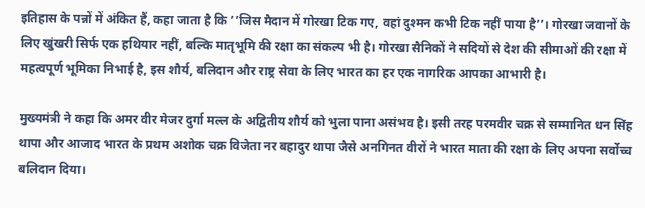इतिहास के पन्नों में अंकित हैं, कहा जाता है कि ’’जिस मैदान में गोरखा टिक गए, वहां दुश्मन कभी टिक नहीं पाया है’’। गोरखा जवानों के लिए खुंखरी सिर्फ एक हथियार नहीं, बल्कि मातृभूमि की रक्षा का संकल्प भी है। गोरखा सैनिकों ने सदियों से देश की सीमाओं की रक्षा में महत्वपूर्ण भूमिका निभाई है, इस शौर्य, बलिदान और राष्ट्र सेवा के लिए भारत का हर एक नागरिक आपका आभारी है।

मुख्यमंत्री ने कहा कि अमर वीर मेजर दुर्गा मल्ल के अद्वितीय शौर्य को भुला पाना असंभव है। इसी तरह परमवीर चक्र से सम्मानित धन सिंह थापा और आजाद भारत के प्रथम अशोक चक्र विजेता नर बहादुर थापा जैसे अनगिनत वीरों ने भारत माता की रक्षा के लिए अपना सर्वोच्च बलिदान दिया।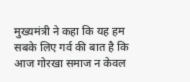मुख्यमंत्री ने कहा कि यह हम सबके लिए गर्व की बात है कि आज गोरखा समाज न केवल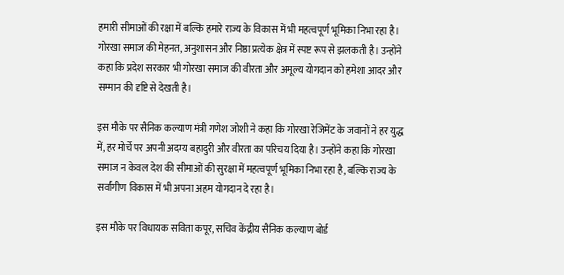हमारी सीमाओं की रक्षा में बल्कि हमारे राज्य के विकास में भी महत्वपूर्ण भूमिका निभा रहा है। गोरखा समाज की मेहनत, अनुशासन और निष्ठा प्रत्येक क्षेत्र में स्पष्ट रूप से झलकती है। उन्होंने कहा कि प्रदेश सरकार भी गोरखा समाज की वीरता और अमूल्य योगदान को हमेशा आदर और सम्मान की दृष्टि से देखती है।

इस मौके पर सैनिक कल्याण मंत्री गणेश जोशी ने कहा कि गोरखा रेजिमेंट के जवानों ने हर युद्ध में, हर मोर्चे पर अपनी अदम्य बहादुरी और वीरता का परिचय दिया है। उन्होंने कहा कि गोरखा समाज न केवल देश की सीमाओं की सुरक्षा में महत्वपूर्ण भूमिका निभा रहा है, बल्कि राज्य के सर्वांगीण विकास में भी अपना अहम योगदान दे रहा है।

इस मौके पर विधायक सविता कपूर, सचिव केंद्रीय सैनिक कल्याण बोर्ड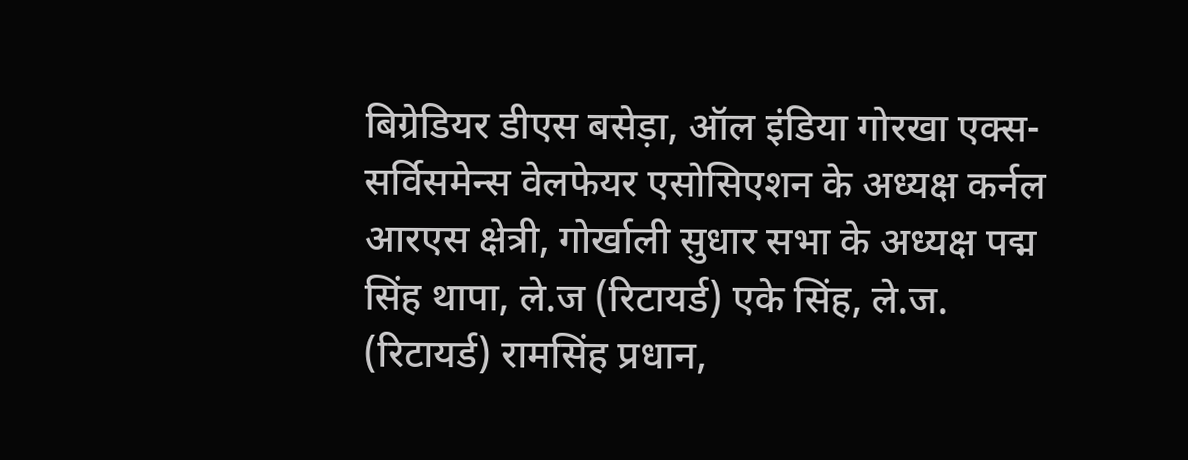बिग्रेडियर डीएस बसेड़ा, ऑल इंडिया गोरखा एक्स-सर्विसमेन्स वेलफेयर एसोसिएशन के अध्यक्ष कर्नल आरएस क्षेत्री, गोर्खाली सुधार सभा के अध्यक्ष पद्म सिंह थापा, ले.ज (रिटायर्ड) एके सिंह, ले.ज. (रिटायर्ड) रामसिंह प्रधान,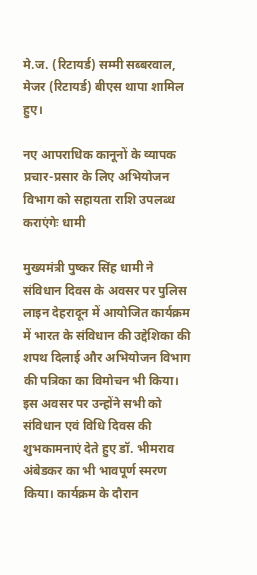मे.ज. (रिटायर्ड) सम्मी सब्बरवाल, मेजर (रिटायर्ड) बीएस थापा शामिल हुए।

नए आपराधिक कानूनों के व्यापक प्रचार-प्रसार के लिए अभियोजन विभाग को सहायता राशि उपलब्ध कराएंगेः धामी

मुख्यमंत्री पुष्कर सिंह धामी ने संविधान दिवस के अवसर पर पुलिस लाइन देहरादून में आयोजित कार्यक्रम में भारत के संविधान की उद्देशिका की शपथ दिलाई और अभियोजन विभाग की पत्रिका का विमोचन भी किया। इस अवसर पर उन्होंने सभी को संविधान एवं विधि दिवस की शुभकामनाएं देते हुए डॉ. भीमराव अंबेडकर का भी भावपूर्ण स्मरण किया। कार्यक्रम के दौरान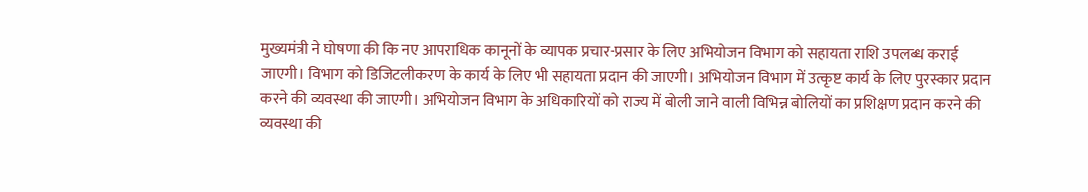मुख्यमंत्री ने घोषणा की कि नए आपराधिक कानूनों के व्यापक प्रचार-प्रसार के लिए अभियोजन विभाग को सहायता राशि उपलब्ध कराई जाएगी। विभाग को डिजिटलीकरण के कार्य के लिए भी सहायता प्रदान की जाएगी। अभियोजन विभाग में उत्कृष्ट कार्य के लिए पुरस्कार प्रदान करने की व्यवस्था की जाएगी। अभियोजन विभाग के अधिकारियों को राज्य में बोली जाने वाली विभिन्न बोलियों का प्रशिक्षण प्रदान करने की व्यवस्था की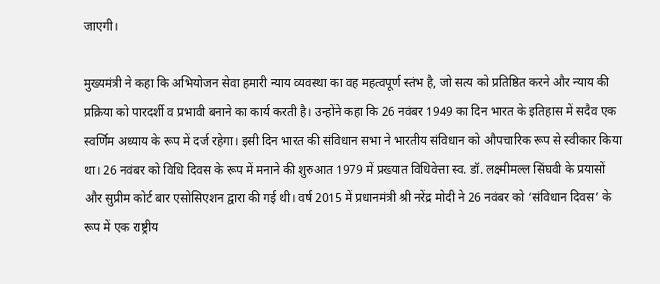जाएगी।

मुख्यमंत्री ने कहा कि अभियोजन सेवा हमारी न्याय व्यवस्था का वह महत्वपूर्ण स्तंभ है, जो सत्य को प्रतिष्ठित करने और न्याय की प्रक्रिया को पारदर्शी व प्रभावी बनाने का कार्य करती है। उन्होंने कहा कि 26 नवंबर 1949 का दिन भारत के इतिहास में सदैव एक स्वर्णिम अध्याय के रूप में दर्ज रहेगा। इसी दिन भारत की संविधान सभा ने भारतीय संविधान को औपचारिक रूप से स्वीकार किया था। 26 नवंबर को विधि दिवस के रूप में मनाने की शुरुआत 1979 में प्रख्यात विधिवेत्ता स्व. डॉ. लक्ष्मीमल्ल सिंघवी के प्रयासों और सुप्रीम कोर्ट बार एसोसिएशन द्वारा की गई थी। वर्ष 2015 में प्रधानमंत्री श्री नरेंद्र मोदी ने 26 नवंबर को ‘संविधान दिवस’ के रूप में एक राष्ट्रीय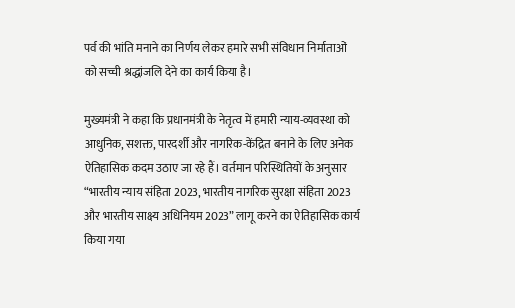पर्व की भांति मनाने का निर्णय लेकर हमारे सभी संविधान निर्माताओं को सच्ची श्रद्धांजलि देने का कार्य किया है।

मुख्यमंत्री ने कहा कि प्रधानमंत्री के नेतृत्व में हमारी न्याय-व्यवस्था को आधुनिक, सशक्त, पारदर्शी और नागरिक-केंद्रित बनाने के लिए अनेक ऐतिहासिक कदम उठाए जा रहे हैं। वर्तमान परिस्थितियों के अनुसार “भारतीय न्याय संहिता 2023, भारतीय नागरिक सुरक्षा संहिता 2023 और भारतीय साक्ष्य अधिनियम 2023” लागू करने का ऐतिहासिक कार्य किया गया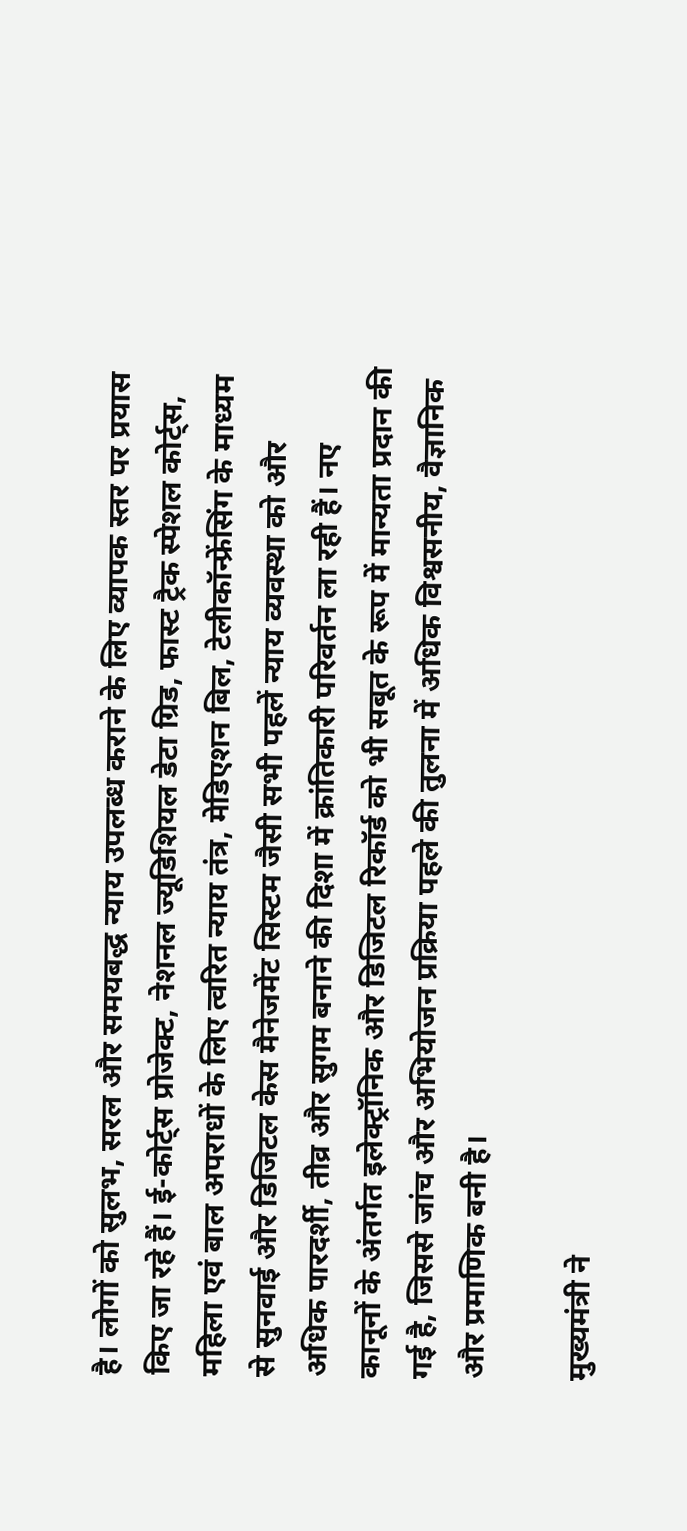है। लोगों को सुलभ, सरल और समयबद्ध न्याय उपलब्ध कराने के लिए व्यापक स्तर पर प्रयास किए जा रहे हैं। ई-कोर्ट्स प्रोजेक्ट, नेशनल ज्यूडिशियल डेटा ग्रिड, फास्ट ट्रैक स्पेशल कोर्ट्स, महिला एवं बाल अपराधों के लिए त्वरित न्याय तंत्र, मेडिएशन बिल, टेलीकॉन्फ्रेंसिंग के माध्यम से सुनवाई और डिजिटल केस मैनेजमेंट सिस्टम जैसी सभी पहलें न्याय व्यवस्था को और अधिक पारदर्शी, तीव्र और सुगम बनाने की दिशा में क्रांतिकारी परिवर्तन ला रही हैं। नए कानूनों के अंतर्गत इलेक्ट्रॉनिक और डिजिटल रिकॉर्ड को भी सबूत के रूप में मान्यता प्रदान की गई है, जिससे जांच और अभियोजन प्रक्रिया पहले की तुलना में अधिक विश्वसनीय, वैज्ञानिक और प्रमाणिक बनी है।

मुख्यमंत्री ने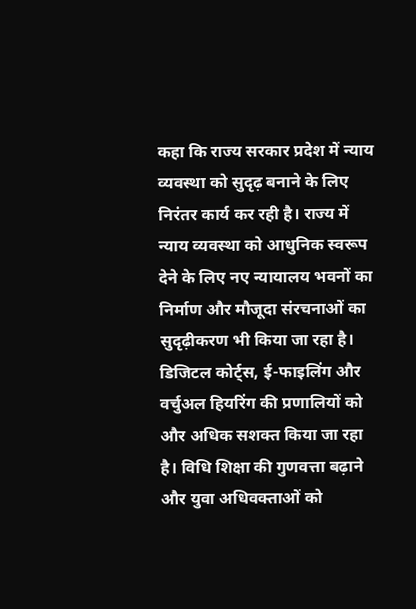कहा कि राज्य सरकार प्रदेश में न्याय व्यवस्था को सुदृढ़ बनाने के लिए निरंतर कार्य कर रही है। राज्य में न्याय व्यवस्था को आधुनिक स्वरूप देने के लिए नए न्यायालय भवनों का निर्माण और मौजूदा संरचनाओं का सुदृढ़ीकरण भी किया जा रहा है। डिजिटल कोर्ट्स, ई-फाइलिंग और वर्चुअल हियरिंग की प्रणालियों को और अधिक सशक्त किया जा रहा है। विधि शिक्षा की गुणवत्ता बढ़ाने और युवा अधिवक्ताओं को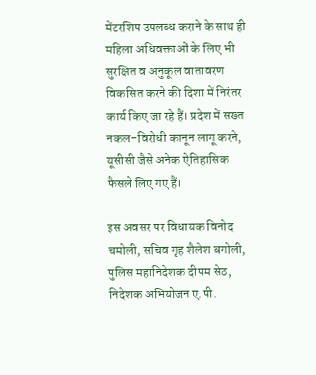मेंटरशिप उपलब्ध कराने के साथ ही महिला अधिवक्ताओं के लिए भी सुरक्षित व अनुकूल वातावरण विकसित करने की दिशा में निरंतर कार्य किए जा रहे हैं। प्रदेश में सख्त नकल-विरोधी कानून लागू करने, यूसीसी जैसे अनेक ऐतिहासिक फैसले लिए गए हैं।

इस अवसर पर विधायक विनोद चमोली, सचिव गृह शैलेश बगोली, पुलिस महानिदेशक दीपम सेठ, निदेशक अभियोजन ए.पी.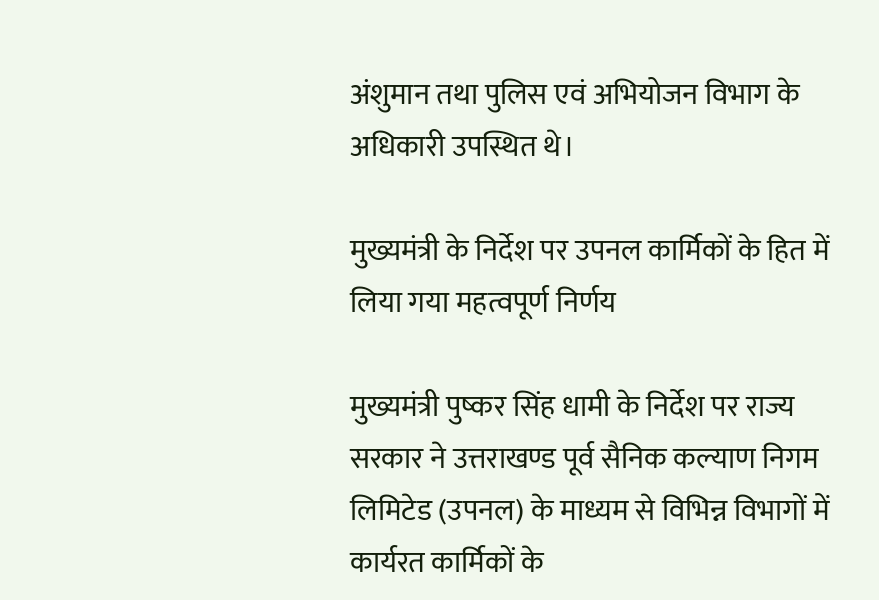अंशुमान तथा पुलिस एवं अभियोजन विभाग के अधिकारी उपस्थित थे।

मुख्यमंत्री के निर्देश पर उपनल कार्मिकों के हित में लिया गया महत्वपूर्ण निर्णय

मुख्यमंत्री पुष्कर सिंह धामी के निर्देश पर राज्य सरकार ने उत्तराखण्ड पूर्व सैनिक कल्याण निगम लिमिटेड (उपनल) के माध्यम से विभिन्न विभागों में कार्यरत कार्मिकों के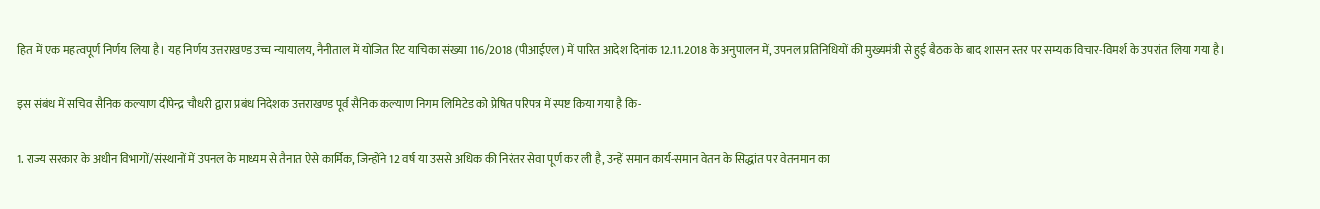हित में एक महत्वपूर्ण निर्णय लिया है। यह निर्णय उत्तराखण्ड उच्च न्यायालय, नैनीताल में योजित रिट याचिका संख्या 116/2018 (पीआईएल) में पारित आदेश दिनांक 12.11.2018 के अनुपालन में, उपनल प्रतिनिधियों की मुख्यमंत्री से हुई बैठक के बाद शासन स्तर पर सम्यक विचार-विमर्श के उपरांत लिया गया है।

इस संबंध में सचिव सैनिक कल्याण दीपेन्द्र चौधरी द्वारा प्रबंध निदेशक उत्तराखण्ड पूर्व सैनिक कल्याण निगम लिमिटेड को प्रेषित परिपत्र में स्पष्ट किया गया है कि-

1. राज्य सरकार के अधीन विभागों/संस्थानों में उपनल के माध्यम से तैनात ऐसे कार्मिक, जिन्होंने 12 वर्ष या उससे अधिक की निरंतर सेवा पूर्ण कर ली है, उन्हें समान कार्य-समान वेतन के सिद्धांत पर वेतनमान का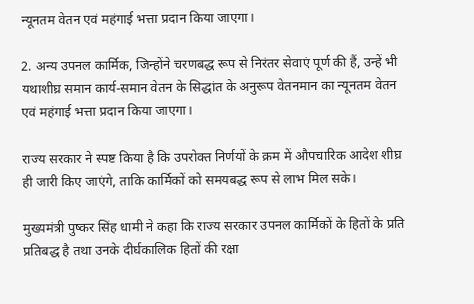न्यूनतम वेतन एवं महंगाई भत्ता प्रदान किया जाएगा।

2. अन्य उपनल कार्मिक, जिन्होंने चरणबद्ध रूप से निरंतर सेवाएं पूर्ण की हैं, उन्हें भी यथाशीघ्र समान कार्य-समान वेतन के सिद्धांत के अनुरूप वेतनमान का न्यूनतम वेतन एवं महंगाई भत्ता प्रदान किया जाएगा।

राज्य सरकार ने स्पष्ट किया है कि उपरोक्त निर्णयों के क्रम में औपचारिक आदेश शीघ्र ही जारी किए जाएंगे, ताकि कार्मिकों को समयबद्ध रूप से लाभ मिल सके।

मुख्यमंत्री पुष्कर सिंह धामी ने कहा कि राज्य सरकार उपनल कार्मिकों के हितों के प्रति प्रतिबद्ध है तथा उनके दीर्घकालिक हितों की रक्षा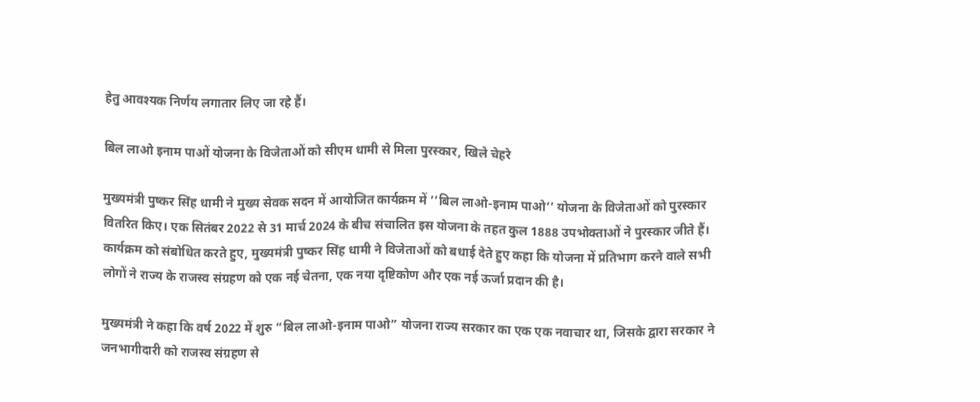हेतु आवश्यक निर्णय लगातार लिए जा रहे हैं।

बिल लाओ इनाम पाओं योजना के विजेताओं को सीएम धामी से मिला पुरस्कार, खिले चेहरे

मुख्यमंत्री पुष्कर सिंह धामी ने मुख्य सेवक सदन में आयोजित कार्यक्रम में ’’बिल लाओ-इनाम पाओ’’ योजना के विजेताओं को पुरस्कार वितरित किए। एक सितंबर 2022 से 31 मार्च 2024 के बीच संचालित इस योजना के तहत कुल 1888 उपभोक्ताओं ने पुरस्कार जीते हैं। कार्यक्रम को संबोधित करते हुए, मुख्यमंत्री पुष्कर सिंह धामी ने विजेताओं को बधाई देते हुए कहा कि योजना में प्रतिभाग करने वाले सभी लोगों ने राज्य के राजस्व संग्रहण को एक नई चेतना, एक नया दृष्टिकोण और एक नई ऊर्जा प्रदान की है।

मुख्यमंत्री ने कहा कि वर्ष 2022 में शुरु “बिल लाओ-इनाम पाओ” योजना राज्य सरकार का एक एक नवाचार था, जिसके द्वारा सरकार ने जनभागीदारी को राजस्व संग्रहण से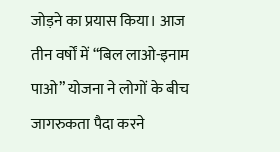जोड़ने का प्रयास किया। आज तीन वर्षों में “बिल लाओ-इनाम पाओ” योजना ने लोगों के बीच जागरुकता पैदा करने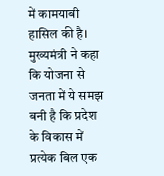में कामयाबी हासिल की है। मुख्यमंत्री ने कहा कि योजना से जनता में ये समझ बनी है कि प्रदेश के विकास में प्रत्येक बिल एक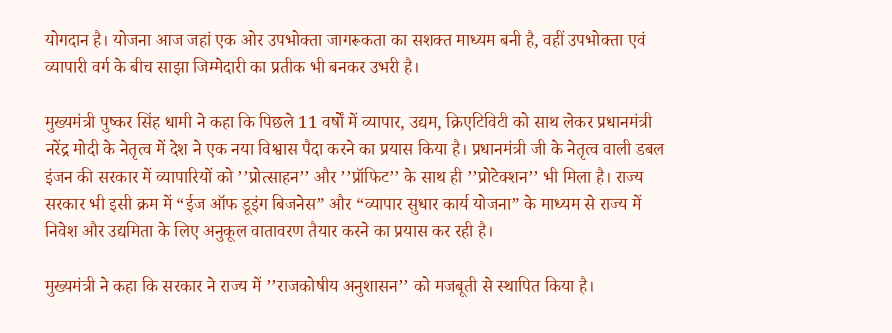योगदान है। योजना आज जहां एक ओर उपभोक्ता जागरूकता का सशक्त माध्यम बनी है, वहीं उपभोक्ता एवं व्यापारी वर्ग के बीच साझा जिम्मेदारी का प्रतीक भी बनकर उभरी है।

मुख्यमंत्री पुष्कर सिंह धामी ने कहा कि पिछले 11 वर्षों में व्यापार, उद्यम, क्रिएटिविटी को साथ लेकर प्रधानमंत्री नरेंद्र मोदी के नेतृत्व में देश ने एक नया विश्वास पैदा करने का प्रयास किया है। प्रधानमंत्री जी के नेतृत्व वाली डबल इंजन की सरकार में व्यापारियों को ’’प्रोत्साहन’’ और ’’प्रॉफिट’’ के साथ ही ’’प्रोटेक्शन’’ भी मिला है। राज्य सरकार भी इसी क्रम में “ईज ऑफ डूइंग बिजनेस” और “व्यापार सुधार कार्य योजना” के माध्यम से राज्य में निवेश और उद्यमिता के लिए अनुकूल वातावरण तैयार करने का प्रयास कर रही है।

मुख्यमंत्री ने कहा कि सरकार ने राज्य में ’’राजकोषीय अनुशासन’’ को मजबूती से स्थापित किया है।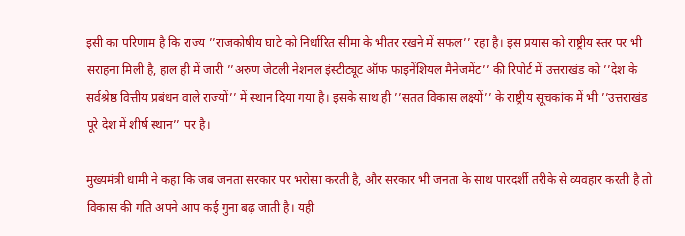इसी का परिणाम है कि राज्य ’’राजकोषीय घाटे को निर्धारित सीमा के भीतर रखने में सफल’’ रहा है। इस प्रयास को राष्ट्रीय स्तर पर भी सराहना मिली है, हाल ही में जारी ’’अरुण जेटली नेशनल इंस्टीट्यूट ऑफ फाइनेंशियल मैनेजमेंट’’ की रिपोर्ट में उत्तराखंड को ’’देश के सर्वश्रेष्ठ वित्तीय प्रबंधन वाले राज्यों’’ में स्थान दिया गया है। इसके साथ ही ’’सतत विकास लक्ष्यों’’ के राष्ट्रीय सूचकांक में भी ’’उत्तराखंड पूरे देश में शीर्ष स्थान’’ पर है।

मुख्यमंत्री धामी ने कहा कि जब जनता सरकार पर भरोसा करती है, और सरकार भी जनता के साथ पारदर्शी तरीके से व्यवहार करती है तो विकास की गति अपने आप कई गुना बढ़ जाती है। यही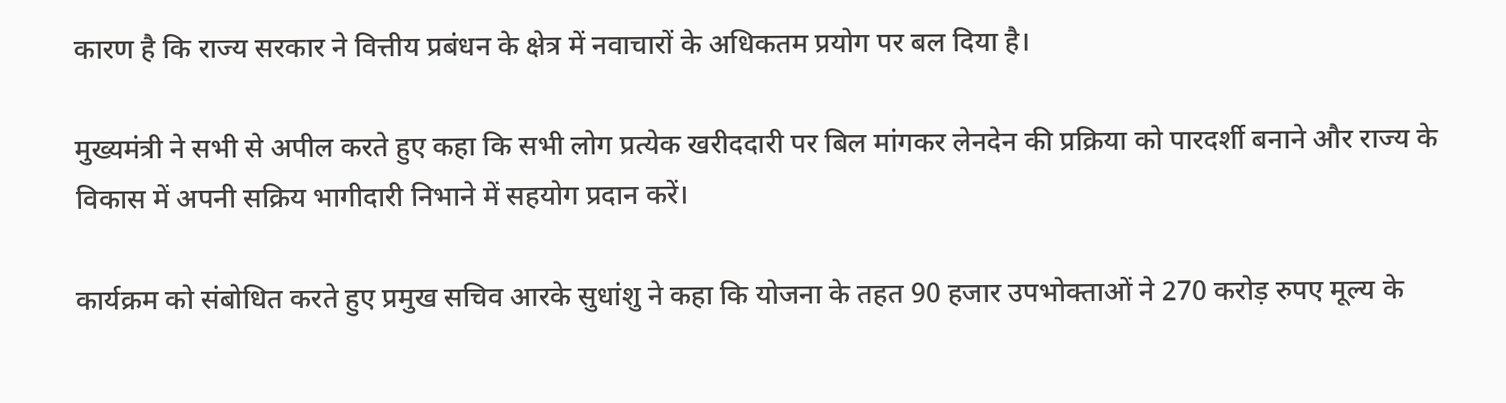कारण है कि राज्य सरकार ने वित्तीय प्रबंधन के क्षेत्र में नवाचारों के अधिकतम प्रयोग पर बल दिया है।

मुख्यमंत्री ने सभी से अपील करते हुए कहा कि सभी लोग प्रत्येक खरीददारी पर बिल मांगकर लेनदेन की प्रक्रिया को पारदर्शी बनाने और राज्य के विकास में अपनी सक्रिय भागीदारी निभाने में सहयोग प्रदान करें।

कार्यक्रम को संबोधित करते हुए प्रमुख सचिव आरके सुधांशु ने कहा कि योजना के तहत 90 हजार उपभोक्ताओं ने 270 करोड़ रुपए मूल्य के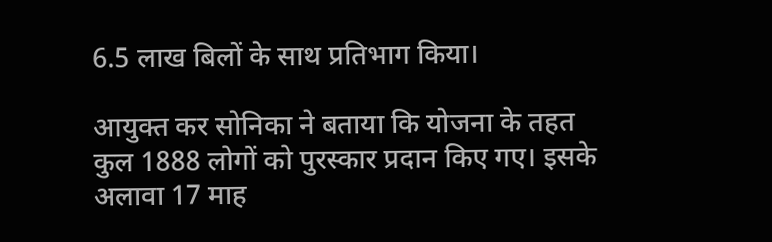6.5 लाख बिलों के साथ प्रतिभाग किया।

आयुक्त कर सोनिका ने बताया कि योजना के तहत कुल 1888 लोगों को पुरस्कार प्रदान किए गए। इसके अलावा 17 माह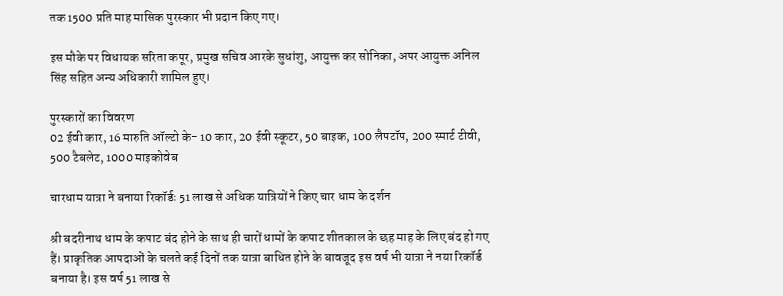तक 1500 प्रति माह मासिक पुरस्कार भी प्रदान किए गए।

इस मौके पर विधायक सरिता कपूर, प्रमुख सचिव आरके सुधांशु, आयुक्त कर सोनिका, अपर आयुक्त अनिल सिंह सहित अन्य अधिकारी शामिल हुए।

पुरस्कारों का विवरण
02 ईवी कार, 16 मारुति ऑल्टो के- 10 कार, 20 ईवी स्कूटर, 50 बाइक, 100 लैपटॉप, 200 स्मार्ट टीवी, 500 टैबलेट, 1000 माइकोवेब

चारधाम यात्रा ने बनाया रिकॉर्डः 51 लाख से अधिक यात्रियों ने किए चार धाम के दर्शन

श्री बदरीनाथ धाम के कपाट बंद होने के साथ ही चारों धामों के कपाट शीतकाल के छह माह के लिए बंद हो गए हैं। प्राकृतिक आपदाओं के चलते कई दिनों तक यात्रा बाधित होने के बावजूद इस वर्ष भी यात्रा ने नया रिकॉर्ड बनाया है। इस वर्ष 51 लाख से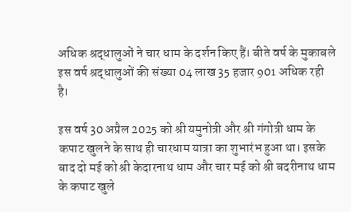अधिक श्रद्धालुओं ने चार धाम के दर्शन किए हैं। बीते वर्ष के मुकाबले इस वर्ष श्रद्धालुओं की संख्या 04 लाख 35 हजार 901 अधिक रही है।

इस वर्ष 30 अप्रैल 2025 को श्री यमुनोत्री और श्री गंगोत्री धाम के कपाट खुलने के साथ ही चारधाम यात्रा का शुभारंभ हुआ था। इसके बाद दो मई को श्री केदारनाथ धाम और चार मई को श्री बदरीनाथ धाम के कपाट खुले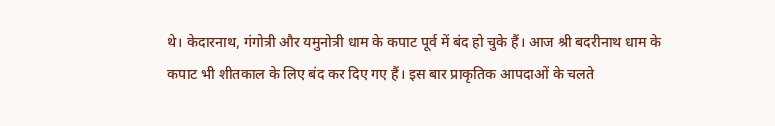थे। केदारनाथ, गंगोत्री और यमुनोत्री धाम के कपाट पूर्व में बंद हो चुके हैं। आज श्री बदरीनाथ धाम के कपाट भी शीतकाल के लिए बंद कर दिए गए हैं। इस बार प्राकृतिक आपदाओं के चलते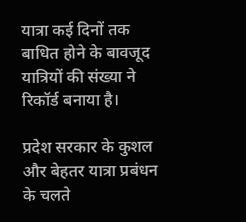यात्रा कई दिनों तक बाधित होने के बावजूद यात्रियों की संख्या ने रिकॉर्ड बनाया है।

प्रदेश सरकार के कुशल और बेहतर यात्रा प्रबंधन के चलते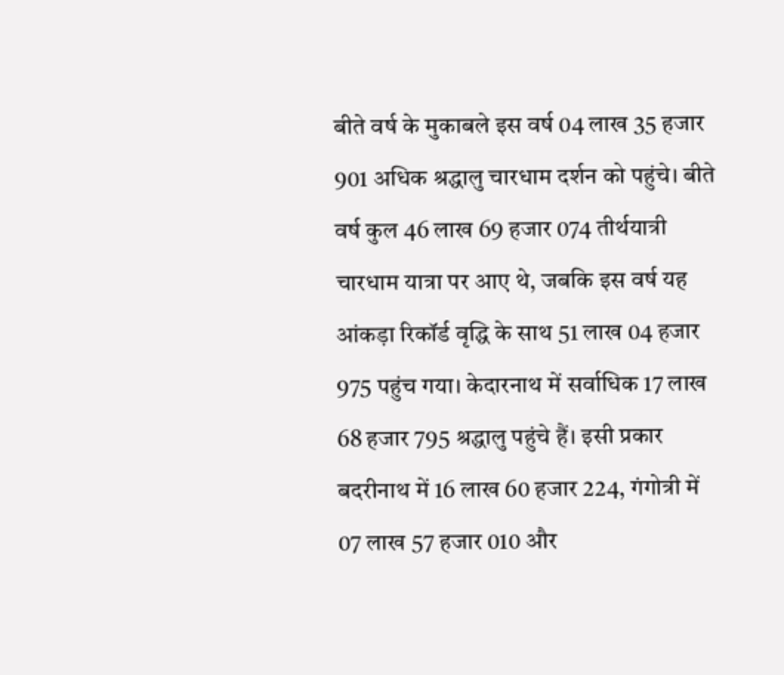बीते वर्ष के मुकाबले इस वर्ष 04 लाख 35 हजार 901 अधिक श्रद्धालु चारधाम दर्शन को पहुंचे। बीते वर्ष कुल 46 लाख 69 हजार 074 तीर्थयात्री चारधाम यात्रा पर आए थे, जबकि इस वर्ष यह आंकड़ा रिकॉर्ड वृद्धि के साथ 51 लाख 04 हजार 975 पहुंच गया। केदारनाथ में सर्वाधिक 17 लाख 68 हजार 795 श्रद्धालु पहुंचे हैं। इसी प्रकार बदरीनाथ में 16 लाख 60 हजार 224, गंगोत्री में 07 लाख 57 हजार 010 और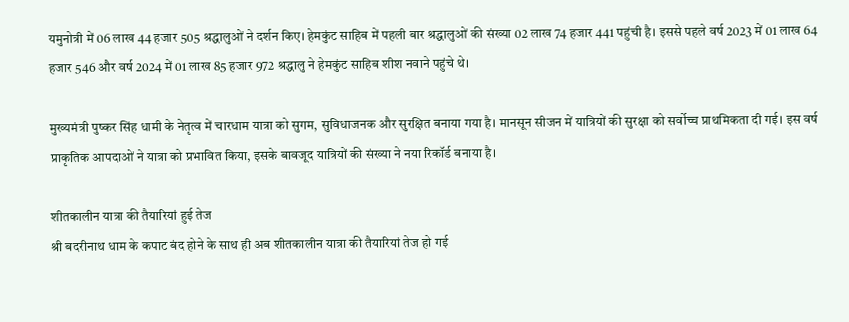यमुनोत्री में 06 लाख 44 हजार 505 श्रद्धालुओं ने दर्शन किए। हेमकुंट साहिब में पहली बार श्रद्धालुओं की संख्या 02 लाख 74 हजार 441 पहुंची है। इससे पहले वर्ष 2023 में 01 लाख 64 हजार 546 और वर्ष 2024 में 01 लाख 85 हजार 972 श्रद्धालु ने हेमकुंट साहिब शीश नवाने पहुंचे थे।

मुख्यमंत्री पुष्कर सिंह धामी के नेतृत्व में चारधाम यात्रा को सुगम, सुविधाजनक और सुरक्षित बनाया गया है। मानसून सीजन में यात्रियों की सुरक्षा को सर्वोच्च प्राथमिकता दी गई। इस वर्ष प्राकृतिक आपदाओं ने यात्रा को प्रभावित किया, इसके बावजूद यात्रियों की संख्या ने नया रिकॉर्ड बनाया है।

शीतकालीन यात्रा की तैयारियां हुई तेज
श्री बदरीनाथ धाम के कपाट बंद होने के साथ ही अब शीतकालीन यात्रा की तैयारियां तेज हो गई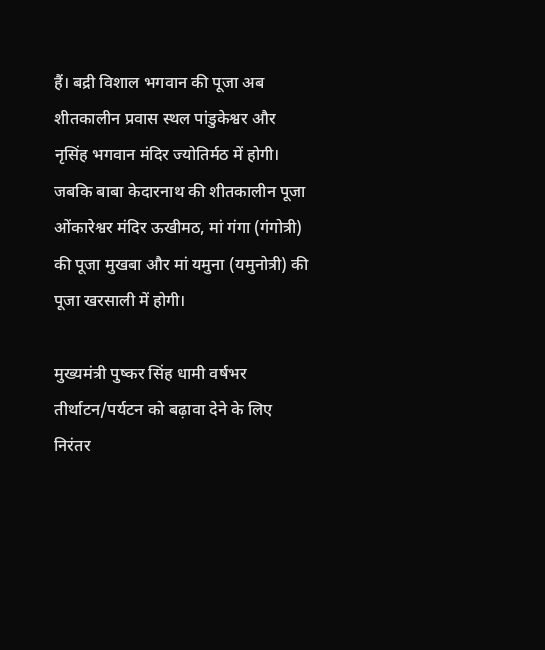हैं। बद्री विशाल भगवान की पूजा अब शीतकालीन प्रवास स्थल पांडुकेश्वर और नृसिंह भगवान मंदिर ज्योतिर्मठ में होगी। जबकि बाबा केदारनाथ की शीतकालीन पूजा ओंकारेश्वर मंदिर ऊखीमठ, मां गंगा (गंगोत्री) की पूजा मुखबा और मां यमुना (यमुनोत्री) की पूजा खरसाली में होगी।

मुख्यमंत्री पुष्कर सिंह धामी वर्षभर तीर्थाटन/पर्यटन को बढ़ावा देने के लिए निरंतर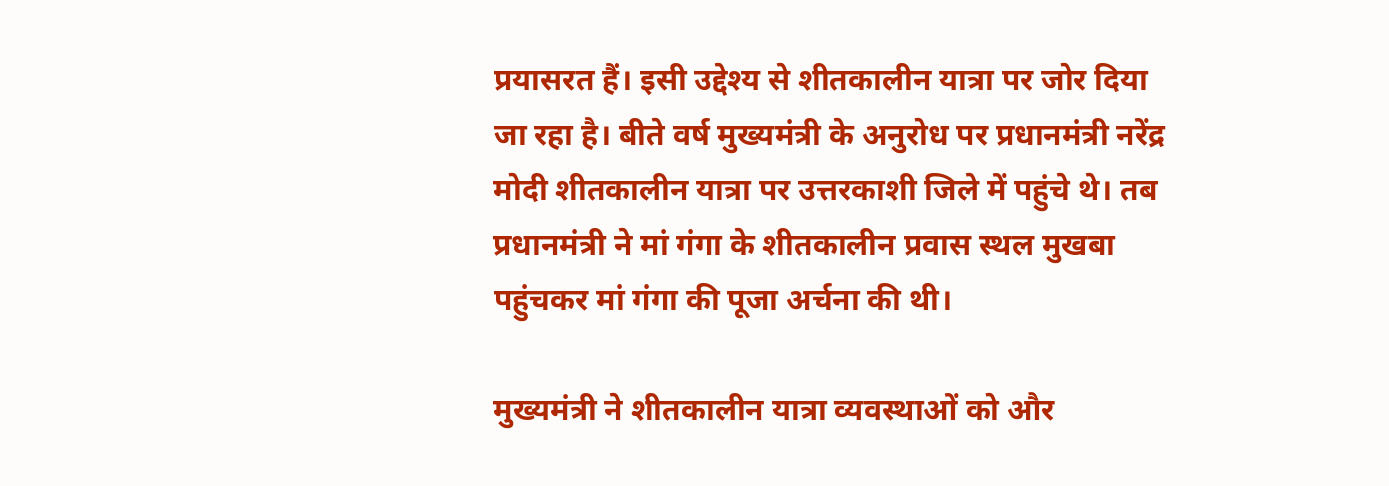प्रयासरत हैं। इसी उद्देश्य से शीतकालीन यात्रा पर जोर दिया जा रहा है। बीते वर्ष मुख्यमंत्री के अनुरोध पर प्रधानमंत्री नरेंद्र मोदी शीतकालीन यात्रा पर उत्तरकाशी जिले में पहुंचे थे। तब प्रधानमंत्री ने मां गंगा के शीतकालीन प्रवास स्थल मुखबा पहुंचकर मां गंगा की पूजा अर्चना की थी।

मुख्यमंत्री ने शीतकालीन यात्रा व्यवस्थाओं को और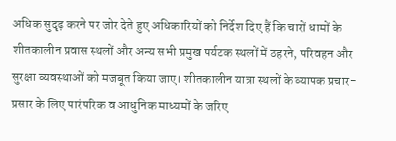अधिक सुदृढ़ करने पर जोर देते हुए अधिकारियों को निर्देश दिए हैं कि चारों धामों के शीतकालीन प्रवास स्थलों और अन्य सभी प्रमुख पर्यटक स्थलों में ठहरने, परिवहन और सुरक्षा व्यवस्थाओं को मजबूत किया जाए। शीतकालीन यात्रा स्थलों के व्यापक प्रचार-प्रसार के लिए पारंपरिक व आधुनिक माध्यमों के जरिए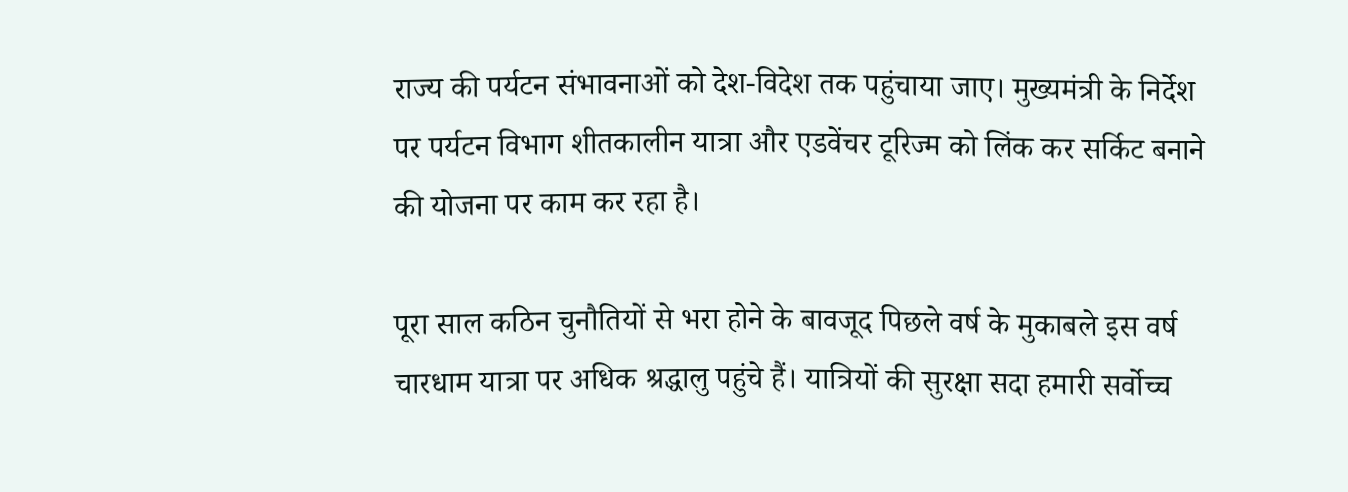राज्य की पर्यटन संभावनाओं को देश-विदेश तक पहुंचाया जाए। मुख्यमंत्री के निर्देश पर पर्यटन विभाग शीतकालीन यात्रा और एडवेंचर टूरिज्म को लिंक कर सर्किट बनाने की योजना पर काम कर रहा है।

पूरा साल कठिन चुनौतियों से भरा होने के बावजूद पिछले वर्ष के मुकाबले इस वर्ष चारधाम यात्रा पर अधिक श्रद्धालु पहुंचे हैं। यात्रियों की सुरक्षा सदा हमारी सर्वोच्च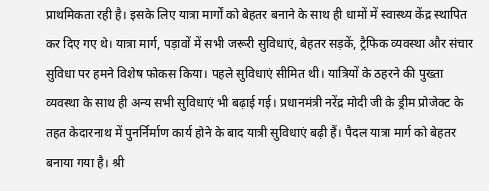प्राथमिकता रही है। इसके लिए यात्रा मार्गों को बेहतर बनाने के साथ ही धामों में स्वास्थ्य केंद्र स्थापित कर दिए गए थे। यात्रा मार्ग, पड़ावों में सभी जरूरी सुविधाएं, बेहतर सड़कें, ट्रैफिक व्यवस्था और संचार सुविधा पर हमने विशेष फोकस किया। पहले सुविधाएं सीमित थी। यात्रियों के ठहरने की पुख्ता व्यवस्था के साथ ही अन्य सभी सुविधाएं भी बढ़ाई गई। प्रधानमंत्री नरेंद्र मोदी जी के ड्रीम प्रोजेक्ट के तहत केदारनाथ में पुनर्निर्माण कार्य होने के बाद यात्री सुविधाएं बढ़ी हैं। पैदल यात्रा मार्ग को बेहतर बनाया गया है। श्री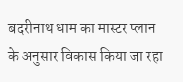बदरीनाथ धाम का मास्टर प्लान के अनुसार विकास किया जा रहा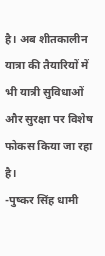है। अब शीतकालीन यात्रा की तैयारियों में भी यात्री सुविधाओं और सुरक्षा पर विशेष फोकस किया जा रहा है।
-पुष्कर सिंह धामी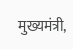मुख्यमंत्री,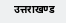उत्तराखण्ड